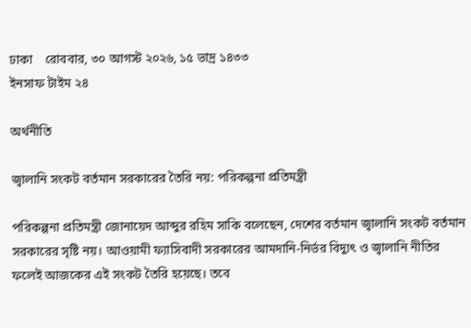ঢাকা    রোববার, ৩০ আগস্ট ২০২৬, ১৫ ভাদ্র ১৪৩৩
ইনসাফ টাইম ২৪

অর্থনীতি

জ্বালানি সংকট বর্তমান সরকারের তৈরি নয়: পরিকল্পনা প্রতিমন্ত্রী

পরিকল্পনা প্রতিমন্ত্রী জোনায়েদ আব্দুর রহিম সাকি বলেছেন, দেশের বর্তমান জ্বালানি সংকট বর্তমান সরকারের সৃষ্টি নয়। আওয়ামী ফ্যাসিবাদী সরকারের আমদানি-নির্ভর বিদ্যুৎ ও জ্বালানি নীতির ফলেই আজকের এই সংকট তৈরি হয়েছে। তবে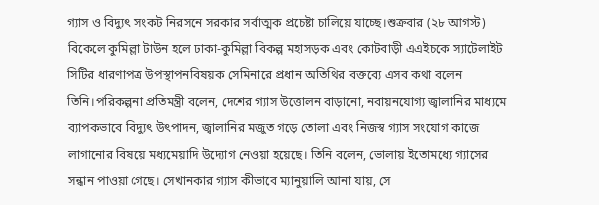গ্যাস ও বিদ্যুৎ সংকট নিরসনে সরকার সর্বাত্মক প্রচেষ্টা চালিয়ে যাচ্ছে।শুক্রবার (২৮ আগস্ট) বিকেলে কুমিল্লা টাউন হলে ঢাকা-কুমিল্লা বিকল্প মহাসড়ক এবং কোটবাড়ী এএইচকে স্যাটেলাইট সিটির ধারণাপত্র উপস্থাপনবিষয়ক সেমিনারে প্রধান অতিথির বক্তব্যে এসব কথা বলেন তিনি।পরিকল্পনা প্রতিমন্ত্রী বলেন, দেশের গ্যাস উত্তোলন বাড়ানো, নবায়নযোগ্য জ্বালানির মাধ্যমে ব্যাপকভাবে বিদ্যুৎ উৎপাদন, জ্বালানির মজুত গড়ে তোলা এবং নিজস্ব গ্যাস সংযোগ কাজে লাগানোর বিষয়ে মধ্যমেয়াদি উদ্যোগ নেওয়া হয়েছে। তিনি বলেন, ভোলায় ইতোমধ্যে গ্যাসের সন্ধান পাওয়া গেছে। সেখানকার গ্যাস কীভাবে ম্যানুয়ালি আনা যায়, সে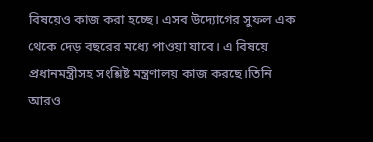বিষয়েও কাজ করা হচ্ছে। এসব উদ্যোগের সুফল এক থেকে দেড় বছরের মধ্যে পাওয়া যাবে। এ বিষয়ে প্রধানমন্ত্রীসহ সংশ্লিষ্ট মন্ত্রণালয় কাজ করছে।তিনি আরও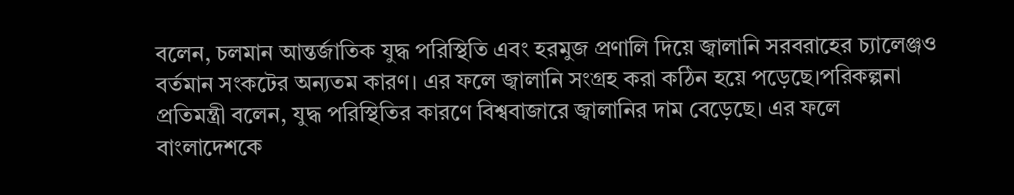বলেন, চলমান আন্তর্জাতিক যুদ্ধ পরিস্থিতি এবং হরমুজ প্রণালি দিয়ে জ্বালানি সরবরাহের চ্যালেঞ্জও বর্তমান সংকটের অন্যতম কারণ। এর ফলে জ্বালানি সংগ্রহ করা কঠিন হয়ে পড়েছে।পরিকল্পনা প্রতিমন্ত্রী বলেন, যুদ্ধ পরিস্থিতির কারণে বিশ্ববাজারে জ্বালানির দাম বেড়েছে। এর ফলে বাংলাদেশকে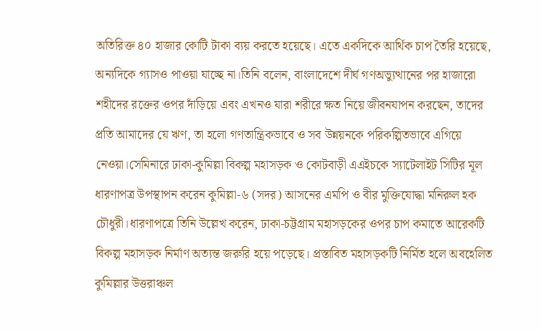অতিরিক্ত ৪০ হাজার কোটি টাকা ব্যয় করতে হয়েছে। এতে একদিকে আর্থিক চাপ তৈরি হয়েছে, অন্যদিকে গ্যাসও পাওয়া যাচ্ছে না।তিনি বলেন, বাংলাদেশে দীর্ঘ গণঅভ্যুত্থানের পর হাজারো শহীদের রক্তের ওপর দাঁড়িয়ে এবং এখনও যারা শরীরে ক্ষত নিয়ে জীবনযাপন করছেন, তাদের প্রতি আমাদের যে ঋণ, তা হলো গণতান্ত্রিকভাবে ও সব উন্নয়নকে পরিকল্পিতভাবে এগিয়ে নেওয়া।সেমিনারে ঢাকা-কুমিল্লা বিকল্প মহাসড়ক ও কোটবাড়ী এএইচকে স্যাটেলাইট সিটির মূল ধারণাপত্র উপস্থাপন করেন কুমিল্লা-৬ (সদর) আসনের এমপি ও বীর মুক্তিযোদ্ধা মনিরুল হক চৌধুরী।ধারণাপত্রে তিনি উল্লেখ করেন, ঢাকা-চট্টগ্রাম মহাসড়কের ওপর চাপ কমাতে আরেকটি বিকল্প মহাসড়ক নির্মাণ অত্যন্ত জরুরি হয়ে পড়েছে। প্রস্তাবিত মহাসড়কটি নির্মিত হলে অবহেলিত কুমিল্লার উত্তরাঞ্চল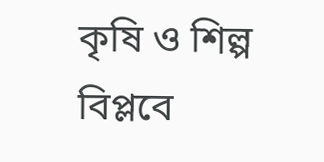কৃষি ও শিল্প বিপ্লবে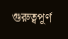গুরুত্বপূর্ণ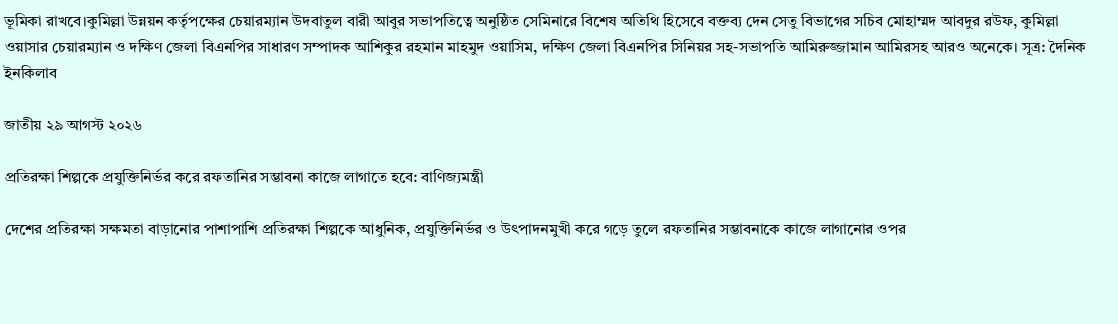ভূমিকা রাখবে।কুমিল্লা উন্নয়ন কর্তৃপক্ষের চেয়ারম্যান উদবাতুল বারী আবুর সভাপতিত্বে অনুষ্ঠিত সেমিনারে বিশেষ অতিথি হিসেবে বক্তব্য দেন সেতু বিভাগের সচিব মোহাম্মদ আবদুর রউফ, কুমিল্লা ওয়াসার চেয়ারম্যান ও দক্ষিণ জেলা বিএনপির সাধারণ সম্পাদক আশিকুর রহমান মাহমুদ ওয়াসিম, দক্ষিণ জেলা বিএনপির সিনিয়র সহ-সভাপতি আমিরুজ্জামান আমিরসহ আরও অনেকে। সূত্র: দৈনিক ইনকিলাব

জাতীয় ২৯ আগস্ট ২০২৬

প্রতিরক্ষা শিল্পকে প্রযুক্তিনির্ভর করে রফতানির সম্ভাবনা কাজে লাগাতে হবে: বাণিজ্যমন্ত্রী

দেশের প্রতিরক্ষা সক্ষমতা বাড়ানোর পাশাপাশি প্রতিরক্ষা শিল্পকে আধুনিক, প্রযুক্তিনির্ভর ও উৎপাদনমুখী করে গড়ে তুলে রফতানির সম্ভাবনাকে কাজে লাগানোর ওপর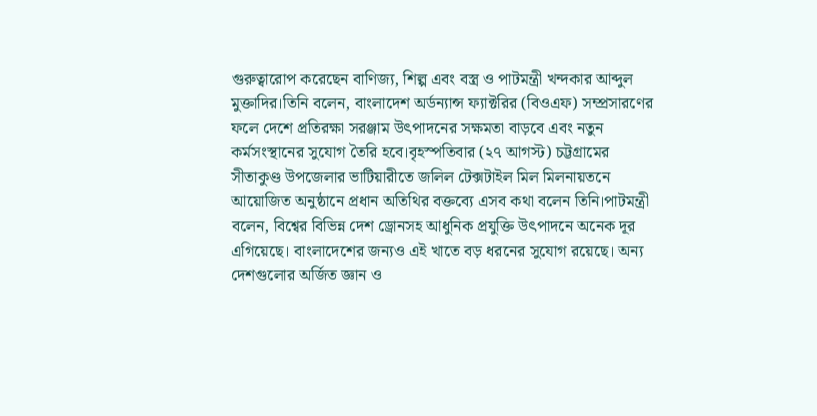গুরুত্বারোপ করেছেন বাণিজ্য, শিল্প এবং বস্ত্র ও পাটমন্ত্রী খন্দকার আব্দুল মুক্তাদির।তিনি বলেন, বাংলাদেশ অর্ডন্যান্স ফ্যাক্টরির (বিওএফ) সম্প্রসারণের ফলে দেশে প্রতিরক্ষা সরঞ্জাম উৎপাদনের সক্ষমতা বাড়বে এবং নতুন কর্মসংস্থানের সুযোগ তৈরি হবে।বৃহস্পতিবার (২৭ আগস্ট) চট্টগ্রামের সীতাকুণ্ড উপজেলার ভাটিয়ারীতে জলিল টেক্সটাইল মিল মিলনায়তনে আয়োজিত অনুষ্ঠানে প্রধান অতিথির বক্তব্যে এসব কথা বলেন তিনি।পাটমন্ত্রী বলেন, বিশ্বের বিভিন্ন দেশ ড্রোনসহ আধুনিক প্রযুক্তি উৎপাদনে অনেক দূর এগিয়েছে। বাংলাদেশের জন্যও এই খাতে বড় ধরনের সুযোগ রয়েছে। অন্য দেশগুলোর অর্জিত জ্ঞান ও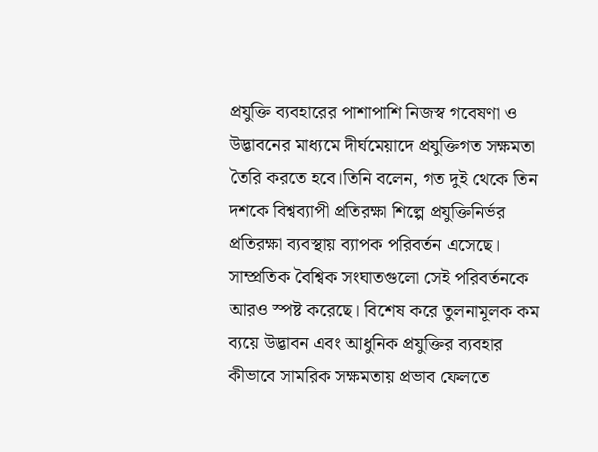প্রযুক্তি ব্যবহারের পাশাপাশি নিজস্ব গবেষণা ও উদ্ভাবনের মাধ্যমে দীর্ঘমেয়াদে প্রযুক্তিগত সক্ষমতা তৈরি করতে হবে।তিনি বলেন, গত দুই থেকে তিন দশকে বিশ্বব্যাপী প্রতিরক্ষা শিল্পে প্রযুক্তিনির্ভর প্রতিরক্ষা ব্যবস্থায় ব্যাপক পরিবর্তন এসেছে। সাম্প্রতিক বৈশ্বিক সংঘাতগুলো সেই পরিবর্তনকে আরও স্পষ্ট করেছে। বিশেষ করে তুলনামূলক কম ব্যয়ে উদ্ভাবন এবং আধুনিক প্রযুক্তির ব্যবহার কীভাবে সামরিক সক্ষমতায় প্রভাব ফেলতে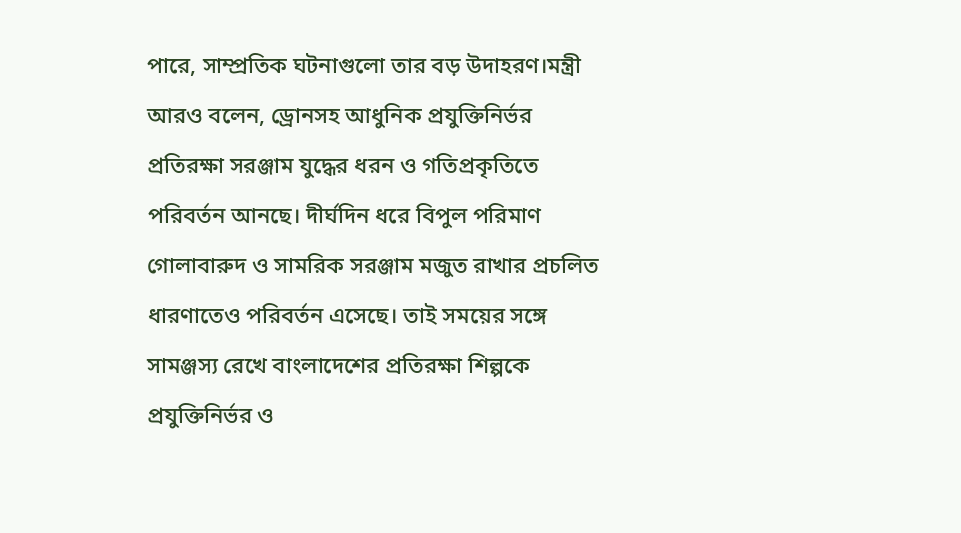পারে, সাম্প্রতিক ঘটনাগুলো তার বড় উদাহরণ।মন্ত্রী আরও বলেন, ড্রোনসহ আধুনিক প্রযুক্তিনির্ভর প্রতিরক্ষা সরঞ্জাম যুদ্ধের ধরন ও গতিপ্রকৃতিতে পরিবর্তন আনছে। দীর্ঘদিন ধরে বিপুল পরিমাণ গোলাবারুদ ও সামরিক সরঞ্জাম মজুত রাখার প্রচলিত ধারণাতেও পরিবর্তন এসেছে। তাই সময়ের সঙ্গে সামঞ্জস্য রেখে বাংলাদেশের প্রতিরক্ষা শিল্পকে প্রযুক্তিনির্ভর ও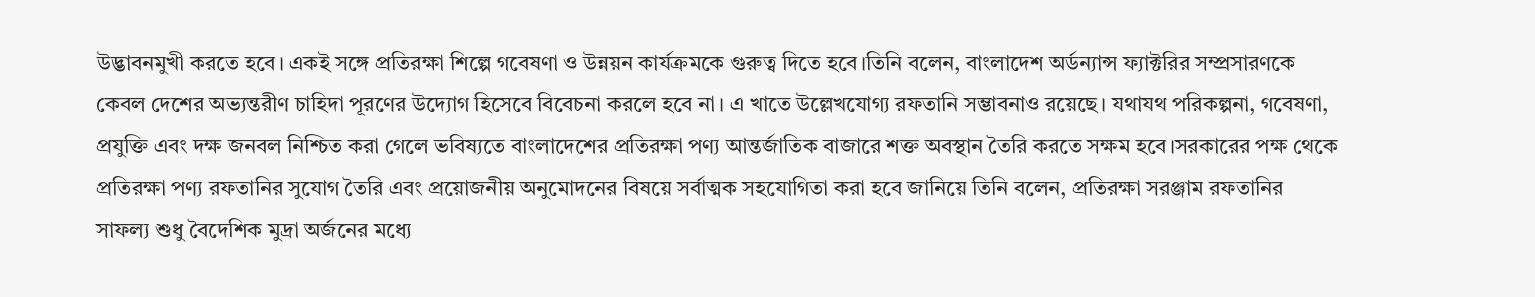উদ্ভাবনমুখী করতে হবে। একই সঙ্গে প্রতিরক্ষা শিল্পে গবেষণা ও উন্নয়ন কার্যক্রমকে গুরুত্ব দিতে হবে।তিনি বলেন, বাংলাদেশ অর্ডন্যান্স ফ্যাক্টরির সম্প্রসারণকে কেবল দেশের অভ্যন্তরীণ চাহিদা পূরণের উদ্যোগ হিসেবে বিবেচনা করলে হবে না। এ খাতে উল্লেখযোগ্য রফতানি সম্ভাবনাও রয়েছে। যথাযথ পরিকল্পনা, গবেষণা, প্রযুক্তি এবং দক্ষ জনবল নিশ্চিত করা গেলে ভবিষ্যতে বাংলাদেশের প্রতিরক্ষা পণ্য আন্তর্জাতিক বাজারে শক্ত অবস্থান তৈরি করতে সক্ষম হবে।সরকারের পক্ষ থেকে প্রতিরক্ষা পণ্য রফতানির সুযোগ তৈরি এবং প্রয়োজনীয় অনুমোদনের বিষয়ে সর্বাত্মক সহযোগিতা করা হবে জানিয়ে তিনি বলেন, প্রতিরক্ষা সরঞ্জাম রফতানির সাফল্য শুধু বৈদেশিক মুদ্রা অর্জনের মধ্যে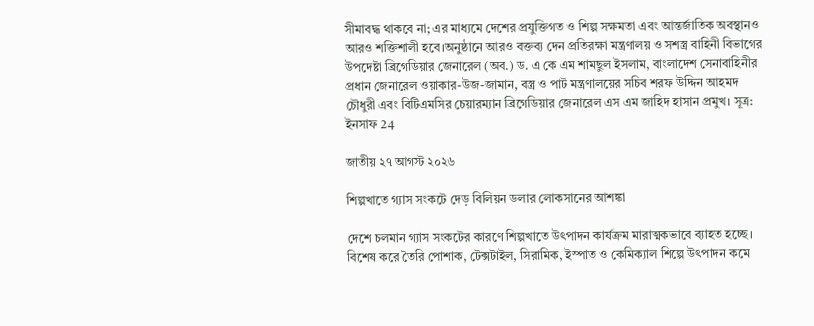সীমাবদ্ধ থাকবে না; এর মাধ্যমে দেশের প্রযুক্তিগত ও শিল্প সক্ষমতা এবং আন্তর্জাতিক অবস্থানও আরও শক্তিশালী হবে।অনুষ্ঠানে আরও বক্তব্য দেন প্রতিরক্ষা মন্ত্রণালয় ও সশস্ত্র বাহিনী বিভাগের উপদেষ্টা ব্রিগেডিয়ার জেনারেল (অব.) ড. এ কে এম শামছুল ইসলাম, বাংলাদেশ সেনাবাহিনীর প্রধান জেনারেল ওয়াকার-উজ-জামান, বস্ত্র ও পাট মন্ত্রণালয়ের সচিব শরফ উদ্দিন আহমদ চৌধুরী এবং বিটিএমসির চেয়ারম্যান ব্রিগেডিয়ার জেনারেল এস এম জাহিদ হাসান প্রমুখ। সূত্র: ইনসাফ 24

জাতীয় ২৭ আগস্ট ২০২৬

শিল্পখাতে গ্যাস সংকটে দেড় বিলিয়ন ডলার লোকসানের আশঙ্কা

দেশে চলমান গ্যাস সংকটের কারণে শিল্পখাতে উৎপাদন কার্যক্রম মারাত্মকভাবে ব্যাহত হচ্ছে। বিশেষ করে তৈরি পোশাক, টেক্সটাইল, সিরামিক, ইস্পাত ও কেমিক্যাল শিল্পে উৎপাদন কমে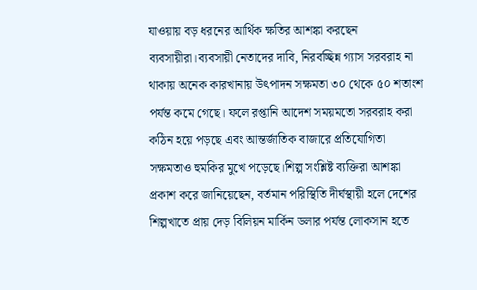যাওয়ায় বড় ধরনের আর্থিক ক্ষতির আশঙ্কা করছেন ব্যবসায়ীরা।ব্যবসায়ী নেতাদের দাবি, নিরবচ্ছিন্ন গ্যাস সরবরাহ না থাকায় অনেক কারখানায় উৎপাদন সক্ষমতা ৩০ থেকে ৫০ শতাংশ পর্যন্ত কমে গেছে। ফলে রপ্তানি আদেশ সময়মতো সরবরাহ করা কঠিন হয়ে পড়ছে এবং আন্তর্জাতিক বাজারে প্রতিযোগিতা সক্ষমতাও হুমকির মুখে পড়েছে।শিল্প সংশ্লিষ্ট ব্যক্তিরা আশঙ্কা প্রকাশ করে জানিয়েছেন, বর্তমান পরিস্থিতি দীর্ঘস্থায়ী হলে দেশের শিল্পখাতে প্রায় দেড় বিলিয়ন মার্কিন ডলার পর্যন্ত লোকসান হতে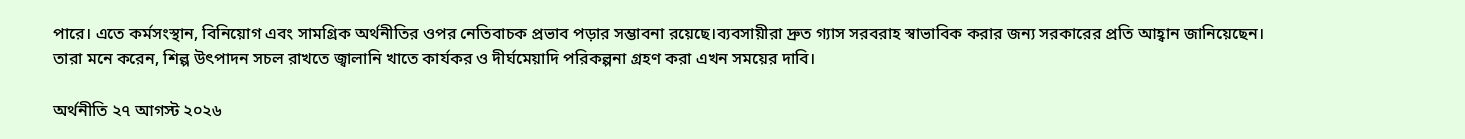পারে। এতে কর্মসংস্থান, বিনিয়োগ এবং সামগ্রিক অর্থনীতির ওপর নেতিবাচক প্রভাব পড়ার সম্ভাবনা রয়েছে।ব্যবসায়ীরা দ্রুত গ্যাস সরবরাহ স্বাভাবিক করার জন্য সরকারের প্রতি আহ্বান জানিয়েছেন। তারা মনে করেন, শিল্প উৎপাদন সচল রাখতে জ্বালানি খাতে কার্যকর ও দীর্ঘমেয়াদি পরিকল্পনা গ্রহণ করা এখন সময়ের দাবি।

অর্থনীতি ২৭ আগস্ট ২০২৬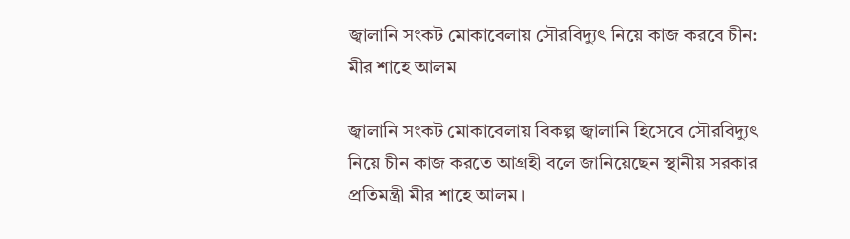জ্বালানি সংকট মোকাবেলায় সৌরবিদ্যুৎ নিয়ে কাজ করবে চীন: মীর শাহে আলম

জ্বালানি সংকট মোকাবেলায় বিকল্প জ্বালানি হিসেবে সৌরবিদ্যুৎ নিয়ে চীন কাজ করতে আগ্রহী বলে জানিয়েছেন স্থানীয় সরকার প্রতিমন্ত্রী মীর শাহে আলম।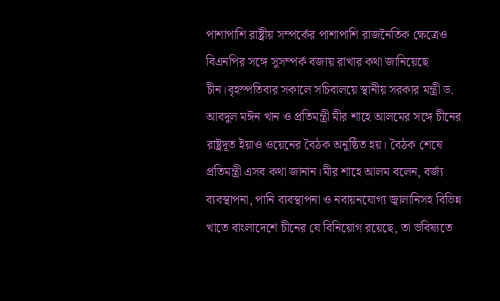পাশাপাশি রাষ্ট্রীয় সম্পর্কের পাশাপাশি রাজনৈতিক ক্ষেত্রেও বিএনপির সঙ্গে সুসম্পর্ক বজায় রাখার কথা জানিয়েছে চীন।বৃহস্পতিবার সকালে সচিবালয়ে স্থানীয় সরকার মন্ত্রী ড. আবদুল মঈন খান ও প্রতিমন্ত্রী মীর শাহে আলমের সঙ্গে চীনের রাষ্ট্রদূত ইয়াও ওয়েনের বৈঠক অনুষ্ঠিত হয়। বৈঠক শেষে প্রতিমন্ত্রী এসব কথা জানান।মীর শাহে আলম বলেন, বর্জ্য ব্যবস্থাপনা, পানি ব্যবস্থাপনা ও নবায়নযোগ্য জ্বালানিসহ বিভিন্ন খাতে বাংলাদেশে চীনের যে বিনিয়োগ রয়েছে, তা ভবিষ্যতে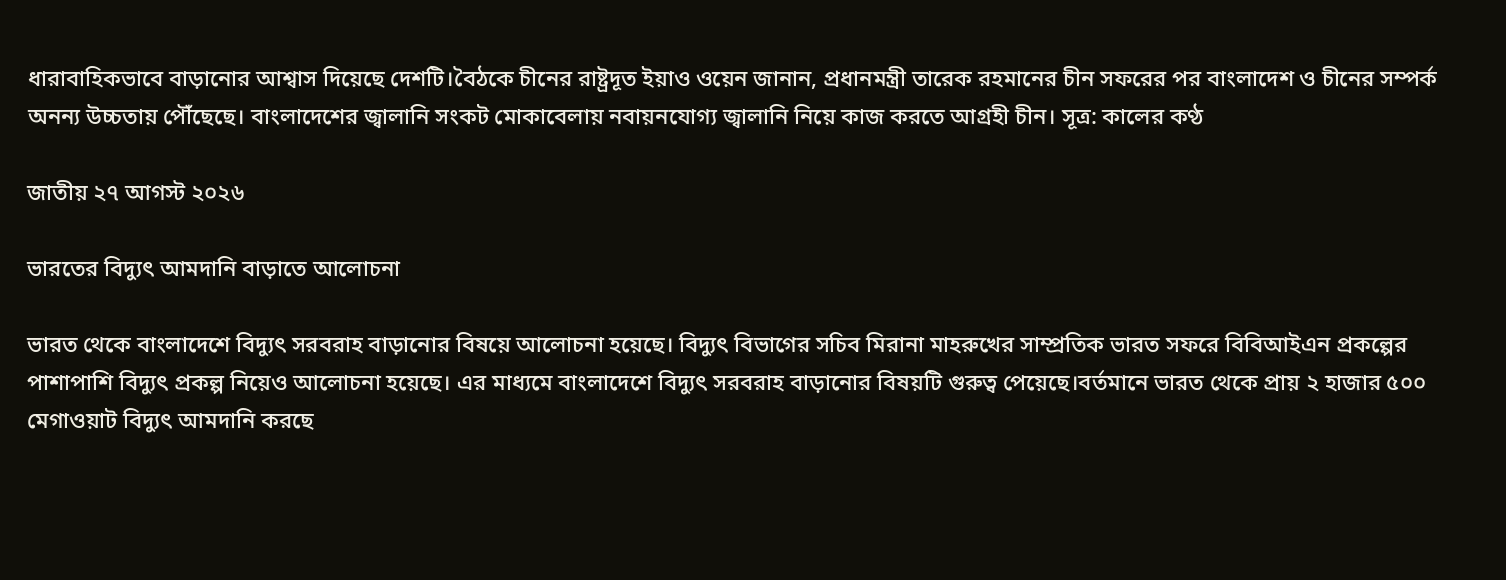ধারাবাহিকভাবে বাড়ানোর আশ্বাস দিয়েছে দেশটি।বৈঠকে চীনের রাষ্ট্রদূত ইয়াও ওয়েন জানান, প্রধানমন্ত্রী তারেক রহমানের চীন সফরের পর বাংলাদেশ ও চীনের সম্পর্ক অনন্য উচ্চতায় পৌঁছেছে। বাংলাদেশের জ্বালানি সংকট মোকাবেলায় নবায়নযোগ্য জ্বালানি নিয়ে কাজ করতে আগ্রহী চীন। সূত্র: কালের কণ্ঠ

জাতীয় ২৭ আগস্ট ২০২৬

ভারতের বিদ্যুৎ আমদানি বাড়াতে আলোচনা

ভারত থেকে বাংলাদেশে বিদ্যুৎ সরবরাহ বাড়ানোর বিষয়ে আলোচনা হয়েছে। বিদ্যুৎ বিভাগের সচিব মিরানা মাহরুখের সাম্প্রতিক ভারত সফরে বিবিআইএন প্রকল্পের পাশাপাশি বিদ্যুৎ প্রকল্প নিয়েও আলোচনা হয়েছে। এর মাধ্যমে বাংলাদেশে বিদ্যুৎ সরবরাহ বাড়ানোর বিষয়টি গুরুত্ব পেয়েছে।বর্তমানে ভারত থেকে প্রায় ২ হাজার ৫০০ মেগাওয়াট বিদ্যুৎ আমদানি করছে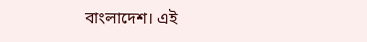বাংলাদেশ। এই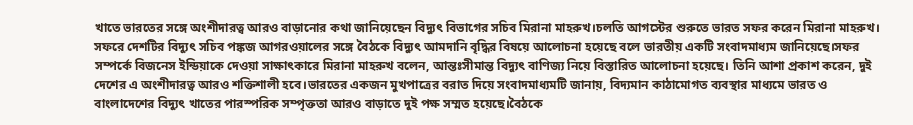খাতে ভারতের সঙ্গে অংশীদারত্ব আরও বাড়ানোর কথা জানিয়েছেন বিদ্যুৎ বিভাগের সচিব মিরানা মাহরুখ।চলতি আগস্টের শুরুতে ভারত সফর করেন মিরানা মাহরুখ। সফরে দেশটির বিদ্যুৎ সচিব পঙ্কজ আগরওয়ালের সঙ্গে বৈঠকে বিদ্যুৎ আমদানি বৃদ্ধির বিষয়ে আলোচনা হয়েছে বলে ভারতীয় একটি সংবাদমাধ্যম জানিয়েছে।সফর সম্পর্কে বিজনেস ইন্ডিয়াকে দেওয়া সাক্ষাৎকারে মিরানা মাহরুখ বলেন, আন্তঃসীমান্ত বিদ্যুৎ বাণিজ্য নিয়ে বিস্তারিত আলোচনা হয়েছে। তিনি আশা প্রকাশ করেন, দুই দেশের এ অংশীদারত্ব আরও শক্তিশালী হবে।ভারতের একজন মুখপাত্রের বরাত দিয়ে সংবাদমাধ্যমটি জানায়, বিদ্যমান কাঠামোগত ব্যবস্থার মাধ্যমে ভারত ও বাংলাদেশের বিদ্যুৎ খাতের পারস্পরিক সম্পৃক্ততা আরও বাড়াতে দুই পক্ষ সম্মত হয়েছে।বৈঠকে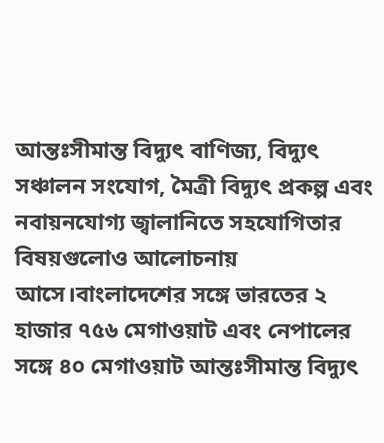আন্তঃসীমান্ত বিদ্যুৎ বাণিজ্য, বিদ্যুৎ সঞ্চালন সংযোগ, মৈত্রী বিদ্যুৎ প্রকল্প এবং নবায়নযোগ্য জ্বালানিতে সহযোগিতার বিষয়গুলোও আলোচনায় আসে।বাংলাদেশের সঙ্গে ভারতের ২ হাজার ৭৫৬ মেগাওয়াট এবং নেপালের সঙ্গে ৪০ মেগাওয়াট আন্তঃসীমান্ত বিদ্যুৎ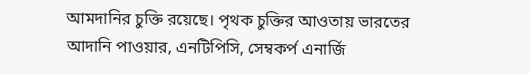আমদানির চুক্তি রয়েছে। পৃথক চুক্তির আওতায় ভারতের আদানি পাওয়ার, এনটিপিসি, সেম্বকর্প এনার্জি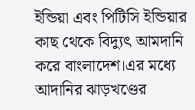ইন্ডিয়া এবং পিটিসি ইন্ডিয়ার কাছ থেকে বিদ্যুৎ আমদানি করে বাংলাদেশ।এর মধ্যে আদানির ঝাড়খণ্ডের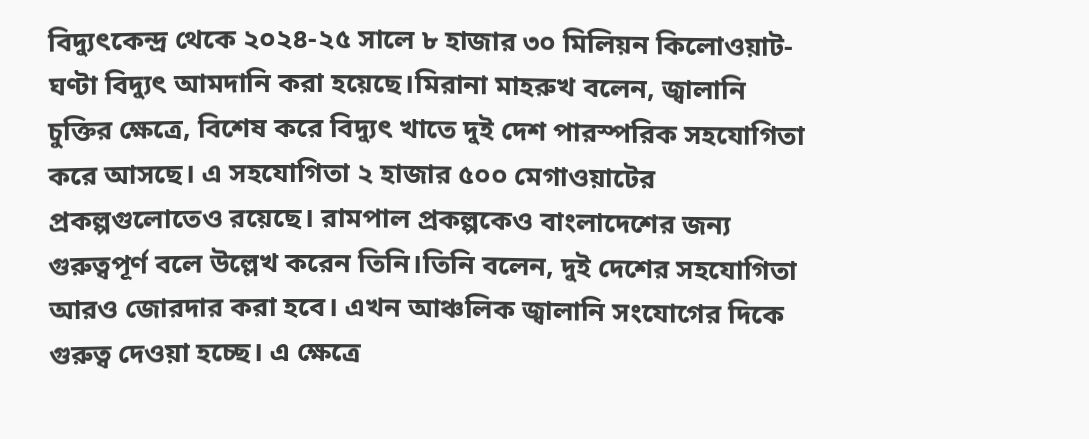বিদ্যুৎকেন্দ্র থেকে ২০২৪-২৫ সালে ৮ হাজার ৩০ মিলিয়ন কিলোওয়াট-ঘণ্টা বিদ্যুৎ আমদানি করা হয়েছে।মিরানা মাহরুখ বলেন, জ্বালানি চুক্তির ক্ষেত্রে, বিশেষ করে বিদ্যুৎ খাতে দুই দেশ পারস্পরিক সহযোগিতা করে আসছে। এ সহযোগিতা ২ হাজার ৫০০ মেগাওয়াটের প্রকল্পগুলোতেও রয়েছে। রামপাল প্রকল্পকেও বাংলাদেশের জন্য গুরুত্বপূর্ণ বলে উল্লেখ করেন তিনি।তিনি বলেন, দুই দেশের সহযোগিতা আরও জোরদার করা হবে। এখন আঞ্চলিক জ্বালানি সংযোগের দিকে গুরুত্ব দেওয়া হচ্ছে। এ ক্ষেত্রে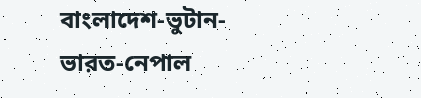বাংলাদেশ-ভুটান-ভারত-নেপাল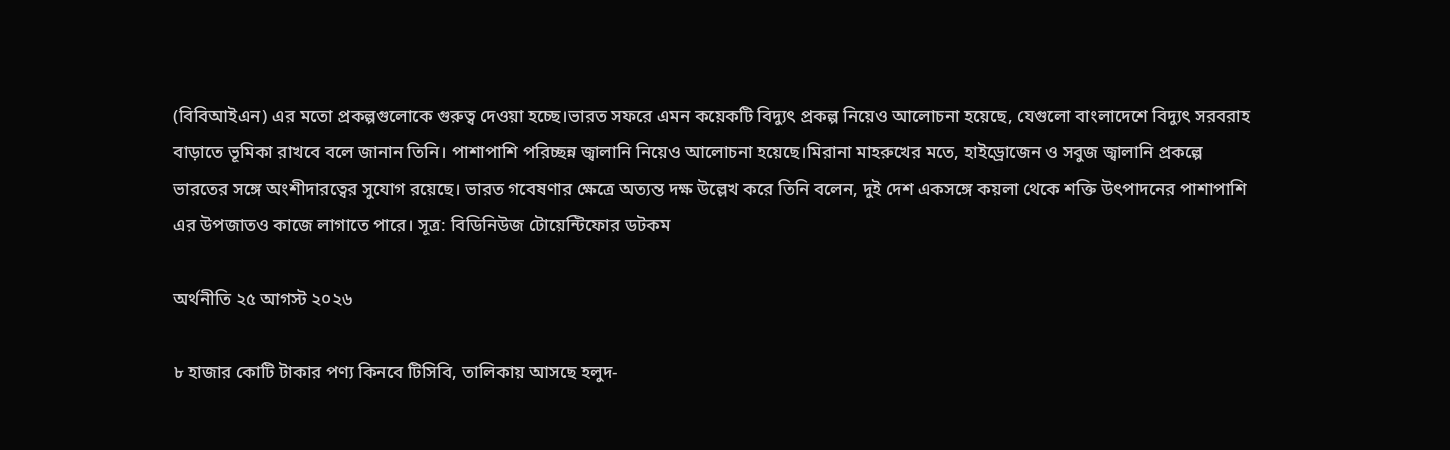(বিবিআইএন) এর মতো প্রকল্পগুলোকে গুরুত্ব দেওয়া হচ্ছে।ভারত সফরে এমন কয়েকটি বিদ্যুৎ প্রকল্প নিয়েও আলোচনা হয়েছে, যেগুলো বাংলাদেশে বিদ্যুৎ সরবরাহ বাড়াতে ভূমিকা রাখবে বলে জানান তিনি। পাশাপাশি পরিচ্ছন্ন জ্বালানি নিয়েও আলোচনা হয়েছে।মিরানা মাহরুখের মতে, হাইড্রোজেন ও সবুজ জ্বালানি প্রকল্পে ভারতের সঙ্গে অংশীদারত্বের সুযোগ রয়েছে। ভারত গবেষণার ক্ষেত্রে অত্যন্ত দক্ষ উল্লেখ করে তিনি বলেন, দুই দেশ একসঙ্গে কয়লা থেকে শক্তি উৎপাদনের পাশাপাশি এর উপজাতও কাজে লাগাতে পারে। সূত্র: বিডিনিউজ টোয়েন্টিফোর ডটকম

অর্থনীতি ২৫ আগস্ট ২০২৬

৮ হাজার কোটি টাকার পণ্য কিনবে টিসিবি, তালিকায় আসছে হলুদ-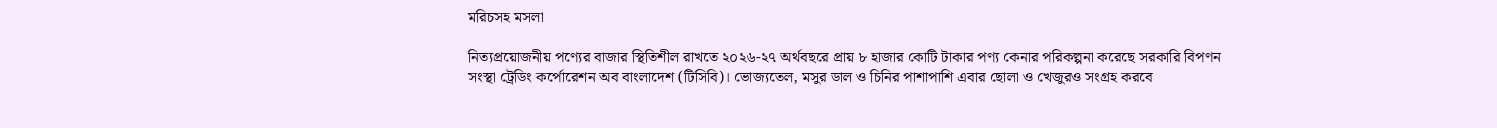মরিচসহ মসলা

নিত্যপ্রয়োজনীয় পণ্যের বাজার স্থিতিশীল রাখতে ২০২৬-২৭ অর্থবছরে প্রায় ৮ হাজার কোটি টাকার পণ্য কেনার পরিকল্পনা করেছে সরকারি বিপণন সংস্থা ট্রেডিং কর্পোরেশন অব বাংলাদেশ (টিসিবি)। ভোজ্যতেল, মসুর ডাল ও চিনির পাশাপাশি এবার ছোলা ও খেজুরও সংগ্রহ করবে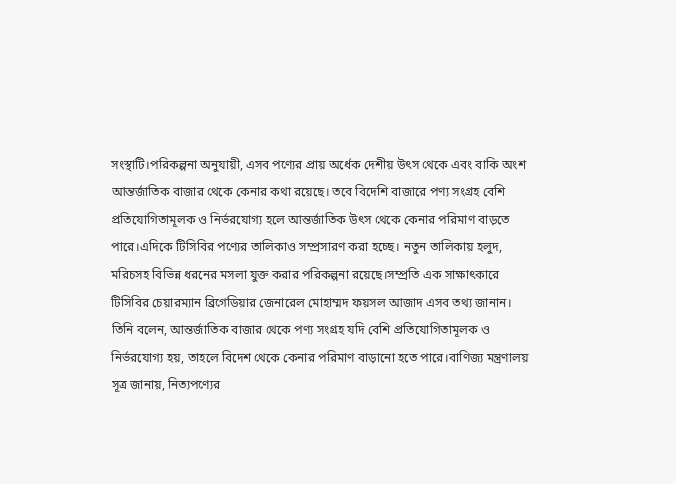সংস্থাটি।পরিকল্পনা অনুযায়ী, এসব পণ্যের প্রায় অর্ধেক দেশীয় উৎস থেকে এবং বাকি অংশ আন্তর্জাতিক বাজার থেকে কেনার কথা রয়েছে। তবে বিদেশি বাজারে পণ্য সংগ্রহ বেশি প্রতিযোগিতামূলক ও নির্ভরযোগ্য হলে আন্তর্জাতিক উৎস থেকে কেনার পরিমাণ বাড়তে পারে।এদিকে টিসিবির পণ্যের তালিকাও সম্প্রসারণ করা হচ্ছে। নতুন তালিকায় হলুদ, মরিচসহ বিভিন্ন ধরনের মসলা যুক্ত করার পরিকল্পনা রয়েছে।সম্প্রতি এক সাক্ষাৎকারে টিসিবির চেয়ারম্যান ব্রিগেডিয়ার জেনারেল মোহাম্মদ ফয়সল আজাদ এসব তথ্য জানান। তিনি বলেন, আন্তর্জাতিক বাজার থেকে পণ্য সংগ্রহ যদি বেশি প্রতিযোগিতামূলক ও নির্ভরযোগ্য হয়, তাহলে বিদেশ থেকে কেনার পরিমাণ বাড়ানো হতে পারে।বাণিজ্য মন্ত্রণালয় সূত্র জানায়, নিত্যপণ্যের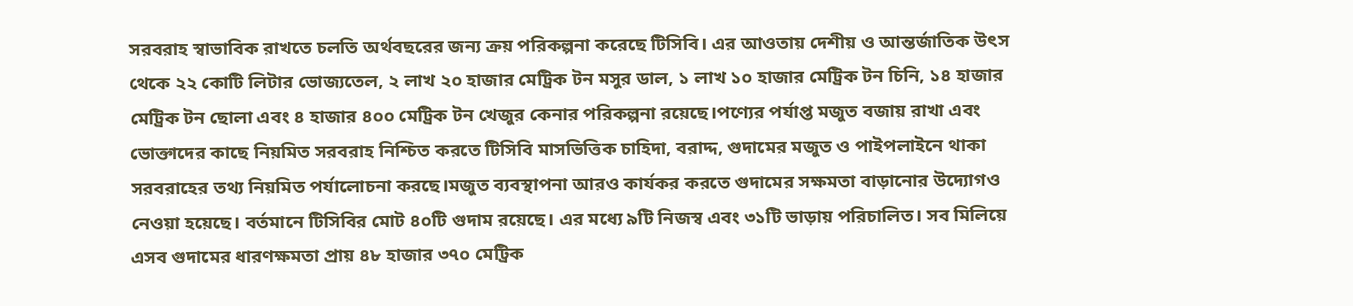সরবরাহ স্বাভাবিক রাখতে চলতি অর্থবছরের জন্য ক্রয় পরিকল্পনা করেছে টিসিবি। এর আওতায় দেশীয় ও আন্তর্জাতিক উৎস থেকে ২২ কোটি লিটার ভোজ্যতেল, ২ লাখ ২০ হাজার মেট্রিক টন মসুর ডাল, ১ লাখ ১০ হাজার মেট্রিক টন চিনি, ১৪ হাজার মেট্রিক টন ছোলা এবং ৪ হাজার ৪০০ মেট্রিক টন খেজুর কেনার পরিকল্পনা রয়েছে।পণ্যের পর্যাপ্ত মজুত বজায় রাখা এবং ভোক্তাদের কাছে নিয়মিত সরবরাহ নিশ্চিত করতে টিসিবি মাসভিত্তিক চাহিদা, বরাদ্দ, গুদামের মজুত ও পাইপলাইনে থাকা সরবরাহের তথ্য নিয়মিত পর্যালোচনা করছে।মজুত ব্যবস্থাপনা আরও কার্যকর করতে গুদামের সক্ষমতা বাড়ানোর উদ্যোগও নেওয়া হয়েছে। বর্তমানে টিসিবির মোট ৪০টি গুদাম রয়েছে। এর মধ্যে ৯টি নিজস্ব এবং ৩১টি ভাড়ায় পরিচালিত। সব মিলিয়ে এসব গুদামের ধারণক্ষমতা প্রায় ৪৮ হাজার ৩৭০ মেট্রিক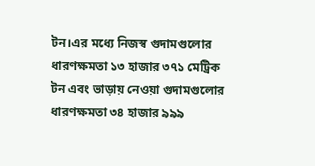টন।এর মধ্যে নিজস্ব গুদামগুলোর ধারণক্ষমতা ১৩ হাজার ৩৭১ মেট্রিক টন এবং ভাড়ায় নেওয়া গুদামগুলোর ধারণক্ষমতা ৩৪ হাজার ৯৯৯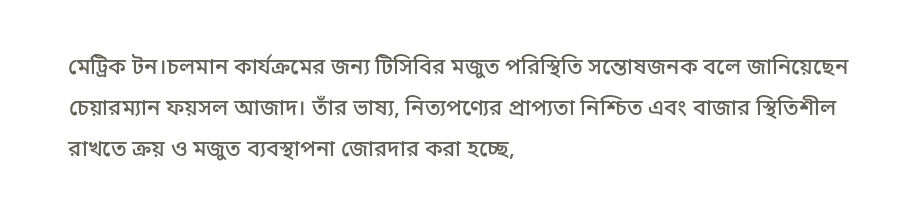মেট্রিক টন।চলমান কার্যক্রমের জন্য টিসিবির মজুত পরিস্থিতি সন্তোষজনক বলে জানিয়েছেন চেয়ারম্যান ফয়সল আজাদ। তাঁর ভাষ্য, নিত্যপণ্যের প্রাপ্যতা নিশ্চিত এবং বাজার স্থিতিশীল রাখতে ক্রয় ও মজুত ব্যবস্থাপনা জোরদার করা হচ্ছে,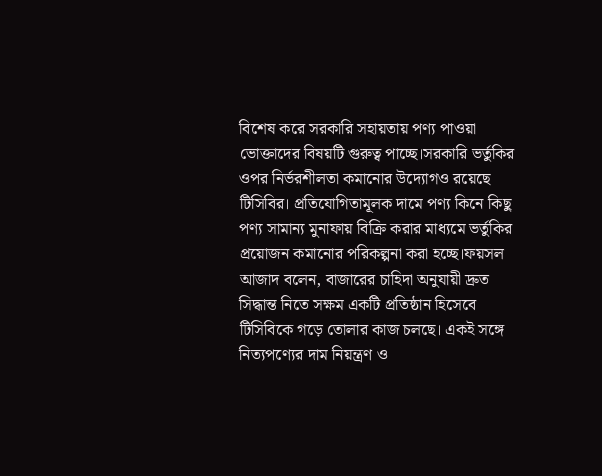বিশেষ করে সরকারি সহায়তায় পণ্য পাওয়া ভোক্তাদের বিষয়টি গুরুত্ব পাচ্ছে।সরকারি ভর্তুকির ওপর নির্ভরশীলতা কমানোর উদ্যোগও রয়েছে টিসিবির। প্রতিযোগিতামূলক দামে পণ্য কিনে কিছু পণ্য সামান্য মুনাফায় বিক্রি করার মাধ্যমে ভর্তুকির প্রয়োজন কমানোর পরিকল্পনা করা হচ্ছে।ফয়সল আজাদ বলেন, বাজারের চাহিদা অনুযায়ী দ্রুত সিদ্ধান্ত নিতে সক্ষম একটি প্রতিষ্ঠান হিসেবে টিসিবিকে গড়ে তোলার কাজ চলছে। একই সঙ্গে নিত্যপণ্যের দাম নিয়ন্ত্রণ ও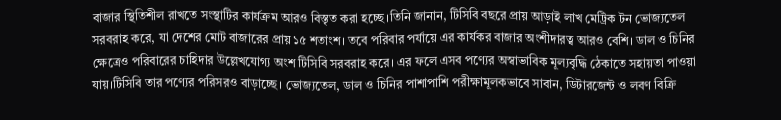বাজার স্থিতিশীল রাখতে সংস্থাটির কার্যক্রম আরও বিস্তৃত করা হচ্ছে।তিনি জানান, টিসিবি বছরে প্রায় আড়াই লাখ মেট্রিক টন ভোজ্যতেল সরবরাহ করে, যা দেশের মোট বাজারের প্রায় ১৫ শতাংশ। তবে পরিবার পর্যায়ে এর কার্যকর বাজার অংশীদারত্ব আরও বেশি। ডাল ও চিনির ক্ষেত্রেও পরিবারের চাহিদার উল্লেখযোগ্য অংশ টিসিবি সরবরাহ করে। এর ফলে এসব পণ্যের অস্বাভাবিক মূল্যবৃদ্ধি ঠেকাতে সহায়তা পাওয়া যায়।টিসিবি তার পণ্যের পরিসরও বাড়াচ্ছে। ভোজ্যতেল, ডাল ও চিনির পাশাপাশি পরীক্ষামূলকভাবে সাবান, ডিটারজেন্ট ও লবণ বিক্রি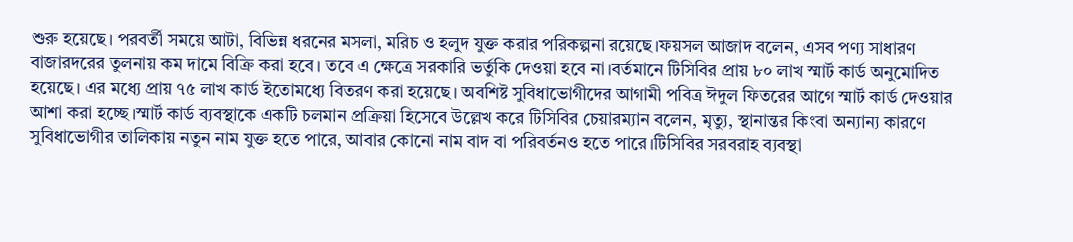শুরু হয়েছে। পরবর্তী সময়ে আটা, বিভিন্ন ধরনের মসলা, মরিচ ও হলুদ যুক্ত করার পরিকল্পনা রয়েছে।ফয়সল আজাদ বলেন, এসব পণ্য সাধারণ বাজারদরের তুলনায় কম দামে বিক্রি করা হবে। তবে এ ক্ষেত্রে সরকারি ভর্তুকি দেওয়া হবে না।বর্তমানে টিসিবির প্রায় ৮০ লাখ স্মার্ট কার্ড অনুমোদিত হয়েছে। এর মধ্যে প্রায় ৭৫ লাখ কার্ড ইতোমধ্যে বিতরণ করা হয়েছে। অবশিষ্ট সুবিধাভোগীদের আগামী পবিত্র ঈদুল ফিতরের আগে স্মার্ট কার্ড দেওয়ার আশা করা হচ্ছে।স্মার্ট কার্ড ব্যবস্থাকে একটি চলমান প্রক্রিয়া হিসেবে উল্লেখ করে টিসিবির চেয়ারম্যান বলেন, মৃত্যু, স্থানান্তর কিংবা অন্যান্য কারণে সুবিধাভোগীর তালিকায় নতুন নাম যুক্ত হতে পারে, আবার কোনো নাম বাদ বা পরিবর্তনও হতে পারে।টিসিবির সরবরাহ ব্যবস্থা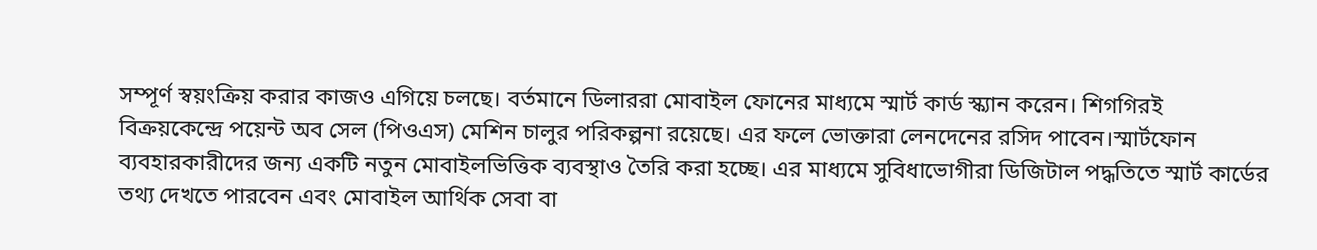সম্পূর্ণ স্বয়ংক্রিয় করার কাজও এগিয়ে চলছে। বর্তমানে ডিলাররা মোবাইল ফোনের মাধ্যমে স্মার্ট কার্ড স্ক্যান করেন। শিগগিরই বিক্রয়কেন্দ্রে পয়েন্ট অব সেল (পিওএস) মেশিন চালুর পরিকল্পনা রয়েছে। এর ফলে ভোক্তারা লেনদেনের রসিদ পাবেন।স্মার্টফোন ব্যবহারকারীদের জন্য একটি নতুন মোবাইলভিত্তিক ব্যবস্থাও তৈরি করা হচ্ছে। এর মাধ্যমে সুবিধাভোগীরা ডিজিটাল পদ্ধতিতে স্মার্ট কার্ডের তথ্য দেখতে পারবেন এবং মোবাইল আর্থিক সেবা বা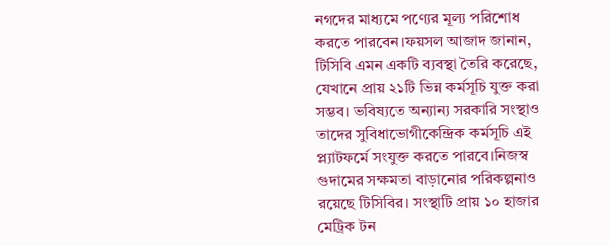নগদের মাধ্যমে পণ্যের মূল্য পরিশোধ করতে পারবেন।ফয়সল আজাদ জানান, টিসিবি এমন একটি ব্যবস্থা তৈরি করেছে, যেখানে প্রায় ২১টি ভিন্ন কর্মসূচি যুক্ত করা সম্ভব। ভবিষ্যতে অন্যান্য সরকারি সংস্থাও তাদের সুবিধাভোগীকেন্দ্রিক কর্মসূচি এই প্ল্যাটফর্মে সংযুক্ত করতে পারবে।নিজস্ব গুদামের সক্ষমতা বাড়ানোর পরিকল্পনাও রয়েছে টিসিবির। সংস্থাটি প্রায় ১০ হাজার মেট্রিক টন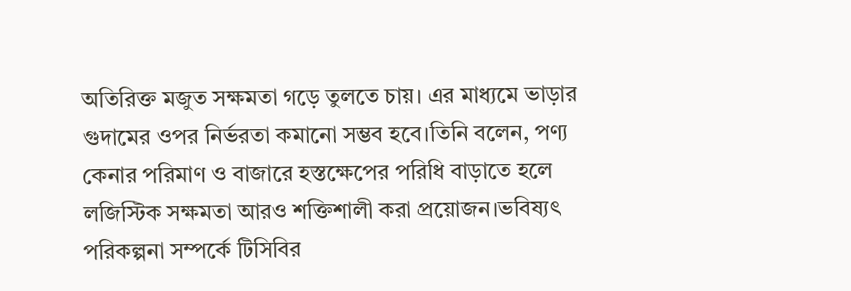অতিরিক্ত মজুত সক্ষমতা গড়ে তুলতে চায়। এর মাধ্যমে ভাড়ার গুদামের ওপর নির্ভরতা কমানো সম্ভব হবে।তিনি বলেন, পণ্য কেনার পরিমাণ ও বাজারে হস্তক্ষেপের পরিধি বাড়াতে হলে লজিস্টিক সক্ষমতা আরও শক্তিশালী করা প্রয়োজন।ভবিষ্যৎ পরিকল্পনা সম্পর্কে টিসিবির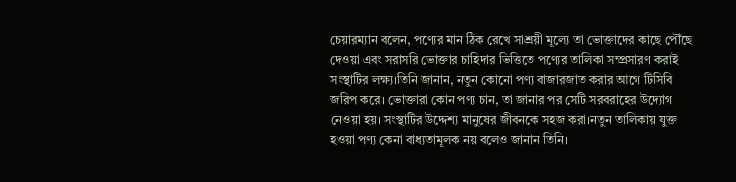চেয়ারম্যান বলেন, পণ্যের মান ঠিক রেখে সাশ্রয়ী মূল্যে তা ভোক্তাদের কাছে পৌঁছে দেওয়া এবং সরাসরি ভোক্তার চাহিদার ভিত্তিতে পণ্যের তালিকা সম্প্রসারণ করাই সংস্থাটির লক্ষ্য।তিনি জানান, নতুন কোনো পণ্য বাজারজাত করার আগে টিসিবি জরিপ করে। ভোক্তারা কোন পণ্য চান, তা জানার পর সেটি সরবরাহের উদ্যোগ নেওয়া হয়। সংস্থাটির উদ্দেশ্য মানুষের জীবনকে সহজ করা।নতুন তালিকায় যুক্ত হওয়া পণ্য কেনা বাধ্যতামূলক নয় বলেও জানান তিনি।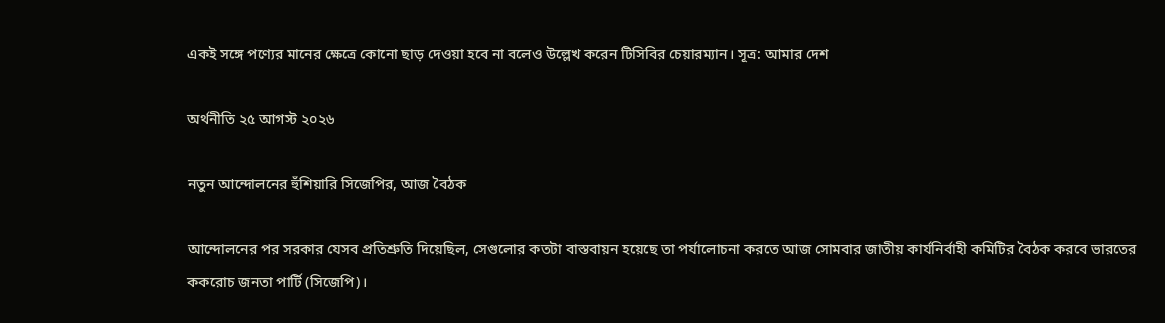একই সঙ্গে পণ্যের মানের ক্ষেত্রে কোনো ছাড় দেওয়া হবে না বলেও উল্লেখ করেন টিসিবির চেয়ারম্যান। সূত্র: আমার দেশ

অর্থনীতি ২৫ আগস্ট ২০২৬

নতুন আন্দোলনের হুঁশিয়ারি সিজেপির, আজ বৈঠক

আন্দোলনের পর সরকার যেসব প্রতিশ্রুতি দিয়েছিল, সেগুলোর কতটা বাস্তবায়ন হয়েছে তা পর্যালোচনা করতে আজ সোমবার জাতীয় কার্যনির্বাহী কমিটির বৈঠক করবে ভারতের ককরোচ জনতা পার্টি (সিজেপি)।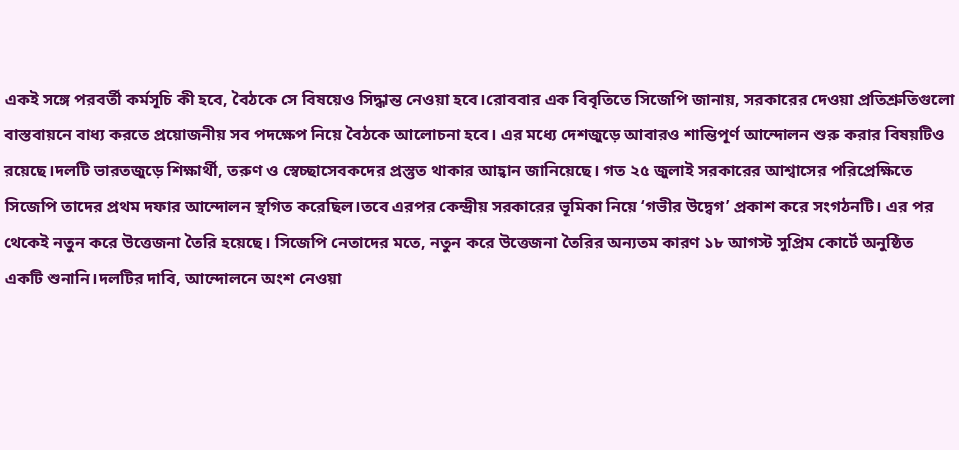একই সঙ্গে পরবর্তী কর্মসূচি কী হবে, বৈঠকে সে বিষয়েও সিদ্ধান্ত নেওয়া হবে।রোববার এক বিবৃতিতে সিজেপি জানায়, সরকারের দেওয়া প্রতিশ্রুতিগুলো বাস্তবায়নে বাধ্য করতে প্রয়োজনীয় সব পদক্ষেপ নিয়ে বৈঠকে আলোচনা হবে। এর মধ্যে দেশজুড়ে আবারও শান্তিপূর্ণ আন্দোলন শুরু করার বিষয়টিও রয়েছে।দলটি ভারতজুড়ে শিক্ষার্থী, তরুণ ও স্বেচ্ছাসেবকদের প্রস্তুত থাকার আহ্বান জানিয়েছে। গত ২৫ জুলাই সরকারের আশ্বাসের পরিপ্রেক্ষিতে সিজেপি তাদের প্রথম দফার আন্দোলন স্থগিত করেছিল।তবে এরপর কেন্দ্রীয় সরকারের ভূমিকা নিয়ে ‘গভীর উদ্বেগ’ প্রকাশ করে সংগঠনটি। এর পর থেকেই নতুন করে উত্তেজনা তৈরি হয়েছে। সিজেপি নেতাদের মতে, নতুন করে উত্তেজনা তৈরির অন্যতম কারণ ১৮ আগস্ট সুপ্রিম কোর্টে অনুষ্ঠিত একটি শুনানি।দলটির দাবি, আন্দোলনে অংশ নেওয়া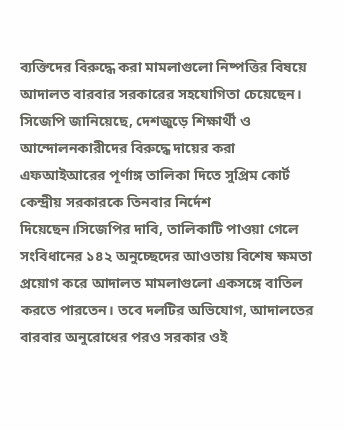ব্যক্তিদের বিরুদ্ধে করা মামলাগুলো নিষ্পত্তির বিষয়ে আদালত বারবার সরকারের সহযোগিতা চেয়েছেন। সিজেপি জানিয়েছে, দেশজুড়ে শিক্ষার্থী ও আন্দোলনকারীদের বিরুদ্ধে দায়ের করা এফআইআরের পূর্ণাঙ্গ তালিকা দিতে সুপ্রিম কোর্ট কেন্দ্রীয় সরকারকে তিনবার নির্দেশ দিয়েছেন।সিজেপির দাবি, তালিকাটি পাওয়া গেলে সংবিধানের ১৪২ অনুচ্ছেদের আওতায় বিশেষ ক্ষমতা প্রয়োগ করে আদালত মামলাগুলো একসঙ্গে বাতিল করতে পারতেন। তবে দলটির অভিযোগ, আদালতের বারবার অনুরোধের পরও সরকার ওই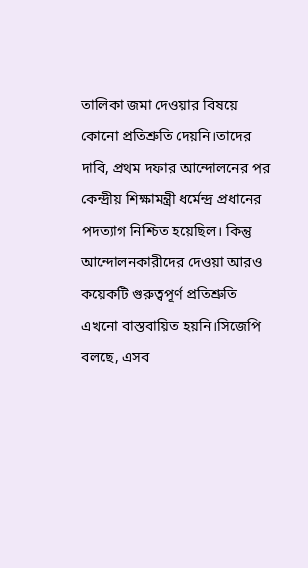তালিকা জমা দেওয়ার বিষয়ে কোনো প্রতিশ্রুতি দেয়নি।তাদের দাবি, প্রথম দফার আন্দোলনের পর কেন্দ্রীয় শিক্ষামন্ত্রী ধর্মেন্দ্র প্রধানের পদত্যাগ নিশ্চিত হয়েছিল। কিন্তু আন্দোলনকারীদের দেওয়া আরও কয়েকটি গুরুত্বপূর্ণ প্রতিশ্রুতি এখনো বাস্তবায়িত হয়নি।সিজেপি বলছে, এসব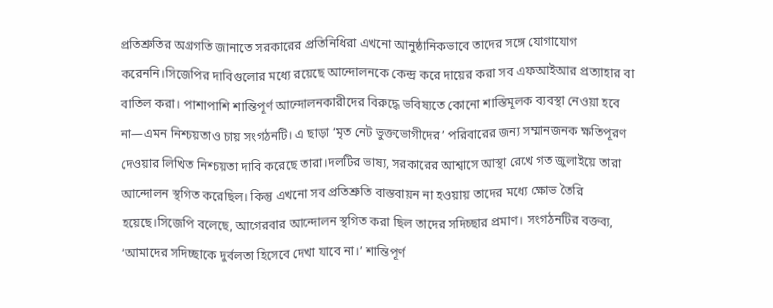প্রতিশ্রুতির অগ্রগতি জানাতে সরকারের প্রতিনিধিরা এখনো আনুষ্ঠানিকভাবে তাদের সঙ্গে যোগাযোগ করেননি।সিজেপির দাবিগুলোর মধ্যে রয়েছে আন্দোলনকে কেন্দ্র করে দায়ের করা সব এফআইআর প্রত্যাহার বা বাতিল করা। পাশাপাশি শান্তিপূর্ণ আন্দোলনকারীদের বিরুদ্ধে ভবিষ্যতে কোনো শাস্তিমূলক ব্যবস্থা নেওয়া হবে না—এমন নিশ্চয়তাও চায় সংগঠনটি। এ ছাড়া ‘মৃত নেট ভুক্তভোগীদের’ পরিবারের জন্য সম্মানজনক ক্ষতিপূরণ দেওয়ার লিখিত নিশ্চয়তা দাবি করেছে তারা।দলটির ভাষ্য, সরকারের আশ্বাসে আস্থা রেখে গত জুলাইয়ে তারা আন্দোলন স্থগিত করেছিল। কিন্তু এখনো সব প্রতিশ্রুতি বাস্তবায়ন না হওয়ায় তাদের মধ্যে ক্ষোভ তৈরি হয়েছে।সিজেপি বলেছে, আগেরবার আন্দোলন স্থগিত করা ছিল তাদের সদিচ্ছার প্রমাণ। সংগঠনটির বক্তব্য, ‘আমাদের সদিচ্ছাকে দুর্বলতা হিসেবে দেখা যাবে না।’ শান্তিপূর্ণ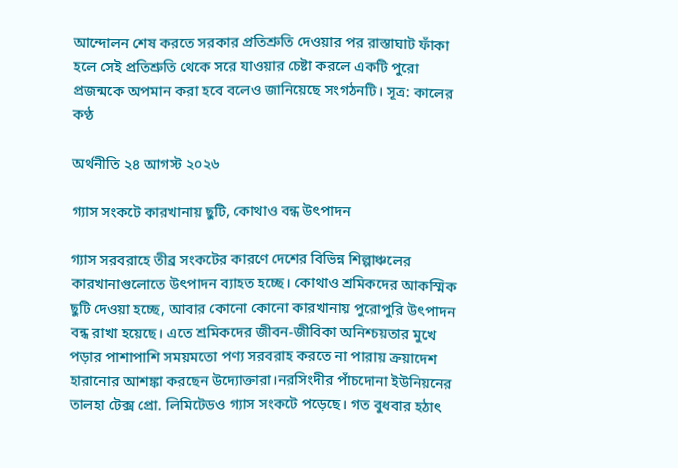আন্দোলন শেষ করতে সরকার প্রতিশ্রুতি দেওয়ার পর রাস্তাঘাট ফাঁকা হলে সেই প্রতিশ্রুতি থেকে সরে যাওয়ার চেষ্টা করলে একটি পুরো প্রজন্মকে অপমান করা হবে বলেও জানিয়েছে সংগঠনটি। সূত্র: কালের কণ্ঠ

অর্থনীতি ২৪ আগস্ট ২০২৬

গ্যাস সংকটে কারখানায় ছুটি, কোথাও বন্ধ উৎপাদন

গ্যাস সরবরাহে তীব্র সংকটের কারণে দেশের বিভিন্ন শিল্পাঞ্চলের কারখানাগুলোতে উৎপাদন ব্যাহত হচ্ছে। কোথাও শ্রমিকদের আকস্মিক ছুটি দেওয়া হচ্ছে, আবার কোনো কোনো কারখানায় পুরোপুরি উৎপাদন বন্ধ রাখা হয়েছে। এতে শ্রমিকদের জীবন-জীবিকা অনিশ্চয়তার মুখে পড়ার পাশাপাশি সময়মতো পণ্য সরবরাহ করতে না পারায় ক্রয়াদেশ হারানোর আশঙ্কা করছেন উদ্যোক্তারা।নরসিংদীর পাঁচদোনা ইউনিয়নের তালহা টেক্স প্রো. লিমিটেডও গ্যাস সংকটে পড়েছে। গত বুধবার হঠাৎ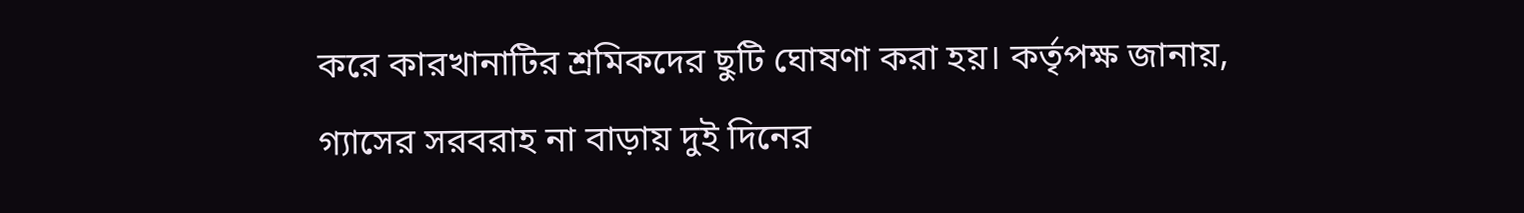করে কারখানাটির শ্রমিকদের ছুটি ঘোষণা করা হয়। কর্তৃপক্ষ জানায়, গ্যাসের সরবরাহ না বাড়ায় দুই দিনের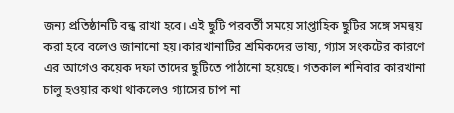জন্য প্রতিষ্ঠানটি বন্ধ রাখা হবে। এই ছুটি পরবর্তী সময়ে সাপ্তাহিক ছুটির সঙ্গে সমন্বয় করা হবে বলেও জানানো হয়।কারখানাটির শ্রমিকদের ভাষ্য, গ্যাস সংকটের কারণে এর আগেও কয়েক দফা তাদের ছুটিতে পাঠানো হয়েছে। গতকাল শনিবার কারখানা চালু হওয়ার কথা থাকলেও গ্যাসের চাপ না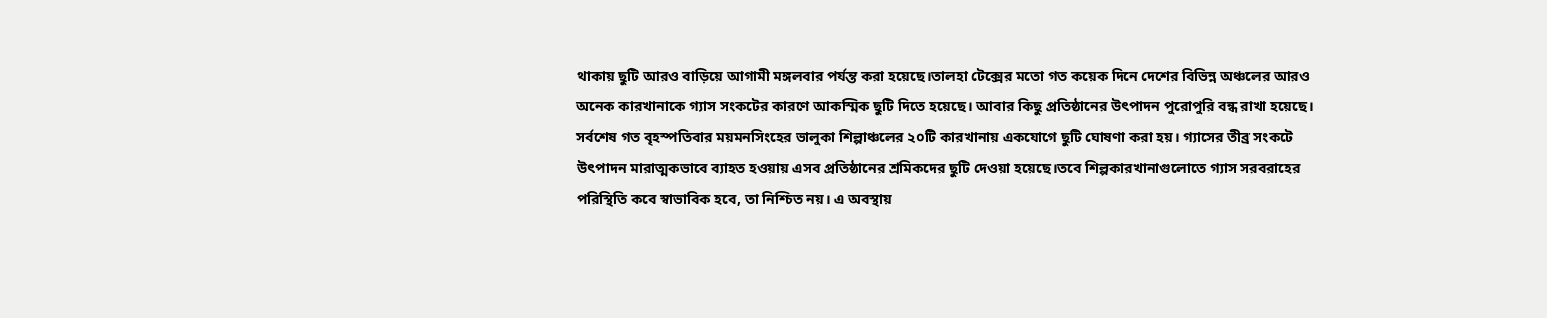থাকায় ছুটি আরও বাড়িয়ে আগামী মঙ্গলবার পর্যন্ত করা হয়েছে।তালহা টেক্সের মতো গত কয়েক দিনে দেশের বিভিন্ন অঞ্চলের আরও অনেক কারখানাকে গ্যাস সংকটের কারণে আকস্মিক ছুটি দিতে হয়েছে। আবার কিছু প্রতিষ্ঠানের উৎপাদন পুরোপুরি বন্ধ রাখা হয়েছে। সর্বশেষ গত বৃহস্পতিবার ময়মনসিংহের ভালুকা শিল্পাঞ্চলের ২০টি কারখানায় একযোগে ছুটি ঘোষণা করা হয়। গ্যাসের তীব্র সংকটে উৎপাদন মারাত্মকভাবে ব্যাহত হওয়ায় এসব প্রতিষ্ঠানের শ্রমিকদের ছুটি দেওয়া হয়েছে।তবে শিল্পকারখানাগুলোতে গ্যাস সরবরাহের পরিস্থিতি কবে স্বাভাবিক হবে, তা নিশ্চিত নয়। এ অবস্থায়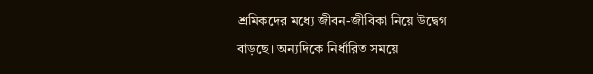শ্রমিকদের মধ্যে জীবন-জীবিকা নিয়ে উদ্বেগ বাড়ছে। অন্যদিকে নির্ধারিত সময়ে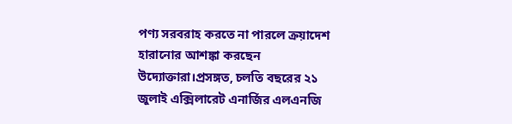পণ্য সরবরাহ করতে না পারলে ক্রয়াদেশ হারানোর আশঙ্কা করছেন উদ্যোক্তারা।প্রসঙ্গত, চলতি বছরের ২১ জুলাই এক্সিলারেট এনার্জির এলএনজি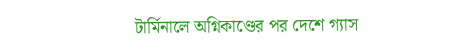টার্মিনালে অগ্নিকাণ্ডের পর দেশে গ্যাস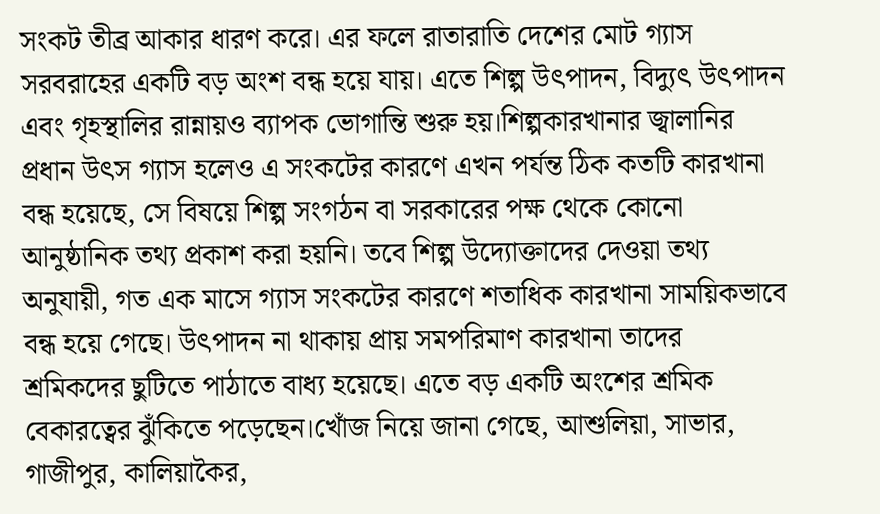সংকট তীব্র আকার ধারণ করে। এর ফলে রাতারাতি দেশের মোট গ্যাস সরবরাহের একটি বড় অংশ বন্ধ হয়ে যায়। এতে শিল্প উৎপাদন, বিদ্যুৎ উৎপাদন এবং গৃহস্থালির রান্নায়ও ব্যাপক ভোগান্তি শুরু হয়।শিল্পকারখানার জ্বালানির প্রধান উৎস গ্যাস হলেও এ সংকটের কারণে এখন পর্যন্ত ঠিক কতটি কারখানা বন্ধ হয়েছে, সে বিষয়ে শিল্প সংগঠন বা সরকারের পক্ষ থেকে কোনো আনুষ্ঠানিক তথ্য প্রকাশ করা হয়নি। তবে শিল্প উদ্যোক্তাদের দেওয়া তথ্য অনুযায়ী, গত এক মাসে গ্যাস সংকটের কারণে শতাধিক কারখানা সাময়িকভাবে বন্ধ হয়ে গেছে। উৎপাদন না থাকায় প্রায় সমপরিমাণ কারখানা তাদের শ্রমিকদের ছুটিতে পাঠাতে বাধ্য হয়েছে। এতে বড় একটি অংশের শ্রমিক বেকারত্বের ঝুঁকিতে পড়েছেন।খোঁজ নিয়ে জানা গেছে, আশুলিয়া, সাভার, গাজীপুর, কালিয়াকৈর,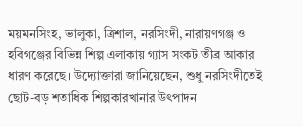ময়মনসিংহ, ভালুকা, ত্রিশাল, নরসিংদী, নারায়ণগঞ্জ ও হবিগঞ্জের বিভিন্ন শিল্প এলাকায় গ্যাস সংকট তীব্র আকার ধারণ করেছে। উদ্যোক্তারা জানিয়েছেন, শুধু নরসিংদীতেই ছোট-বড় শতাধিক শিল্পকারখানার উৎপাদন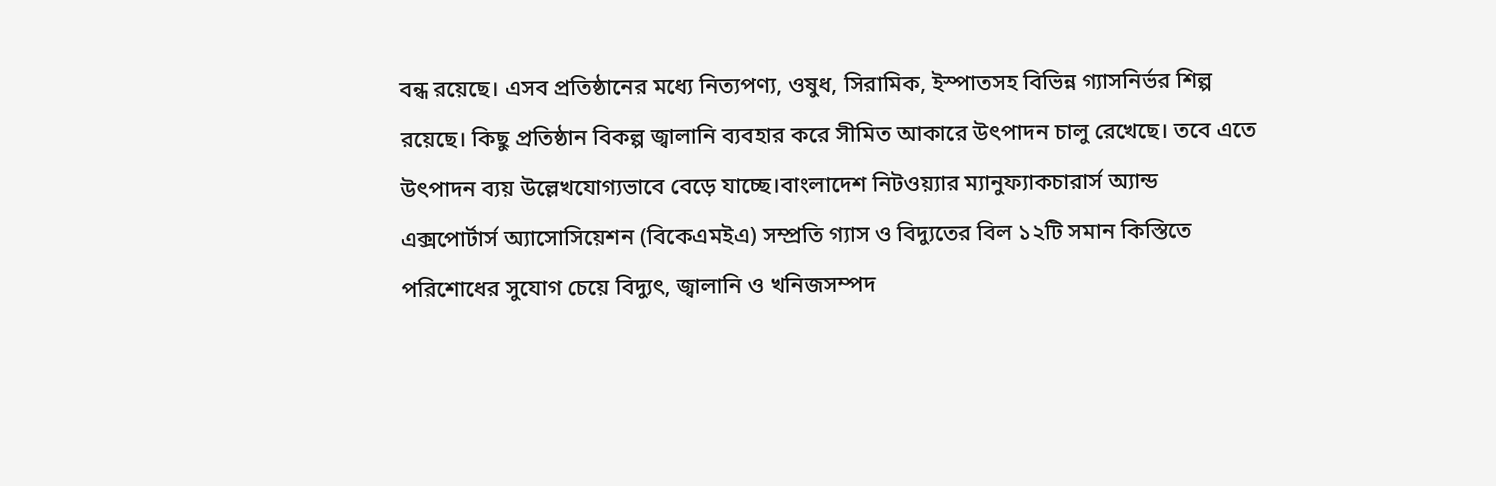বন্ধ রয়েছে। এসব প্রতিষ্ঠানের মধ্যে নিত্যপণ্য, ওষুধ, সিরামিক, ইস্পাতসহ বিভিন্ন গ্যাসনির্ভর শিল্প রয়েছে। কিছু প্রতিষ্ঠান বিকল্প জ্বালানি ব্যবহার করে সীমিত আকারে উৎপাদন চালু রেখেছে। তবে এতে উৎপাদন ব্যয় উল্লেখযোগ্যভাবে বেড়ে যাচ্ছে।বাংলাদেশ নিটওয়্যার ম্যানুফ্যাকচারার্স অ্যান্ড এক্সপোর্টার্স অ্যাসোসিয়েশন (বিকেএমইএ) সম্প্রতি গ্যাস ও বিদ্যুতের বিল ১২টি সমান কিস্তিতে পরিশোধের সুযোগ চেয়ে বিদ্যুৎ, জ্বালানি ও খনিজসম্পদ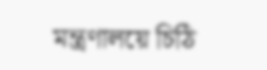মন্ত্রণালয়ে চিঠি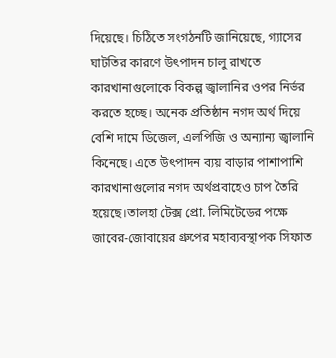দিয়েছে। চিঠিতে সংগঠনটি জানিয়েছে, গ্যাসের ঘাটতির কারণে উৎপাদন চালু রাখতে কারখানাগুলোকে বিকল্প জ্বালানির ওপর নির্ভর করতে হচ্ছে। অনেক প্রতিষ্ঠান নগদ অর্থ দিয়ে বেশি দামে ডিজেল, এলপিজি ও অন্যান্য জ্বালানি কিনেছে। এতে উৎপাদন ব্যয় বাড়ার পাশাপাশি কারখানাগুলোর নগদ অর্থপ্রবাহেও চাপ তৈরি হয়েছে।তালহা টেক্স প্রো. লিমিটেডের পক্ষে জাবের-জোবায়ের গ্রুপের মহাব্যবস্থাপক সিফাত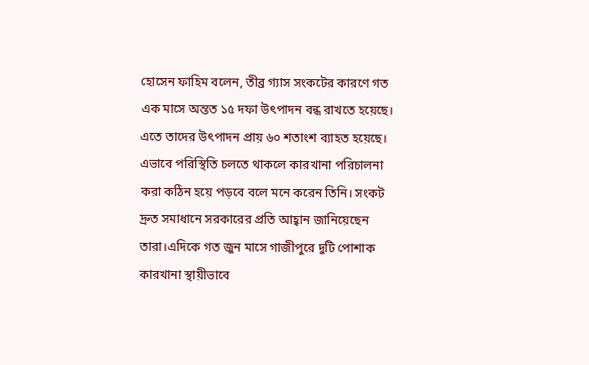হোসেন ফাহিম বলেন, তীব্র গ্যাস সংকটের কারণে গত এক মাসে অন্তত ১৫ দফা উৎপাদন বন্ধ রাখতে হয়েছে। এতে তাদের উৎপাদন প্রায় ৬০ শতাংশ ব্যাহত হয়েছে। এভাবে পরিস্থিতি চলতে থাকলে কারখানা পরিচালনা করা কঠিন হয়ে পড়বে বলে মনে করেন তিনি। সংকট দ্রুত সমাধানে সরকারের প্রতি আহ্বান জানিয়েছেন তারা।এদিকে গত জুন মাসে গাজীপুরে দুটি পোশাক কারখানা স্থায়ীভাবে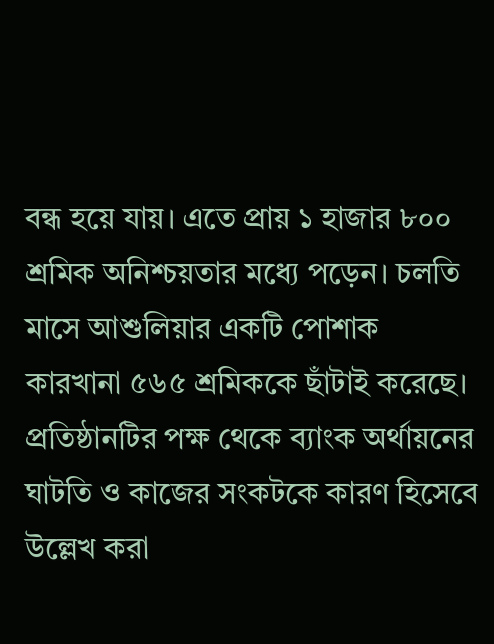বন্ধ হয়ে যায়। এতে প্রায় ১ হাজার ৮০০ শ্রমিক অনিশ্চয়তার মধ্যে পড়েন। চলতি মাসে আশুলিয়ার একটি পোশাক কারখানা ৫৬৫ শ্রমিককে ছাঁটাই করেছে। প্রতিষ্ঠানটির পক্ষ থেকে ব্যাংক অর্থায়নের ঘাটতি ও কাজের সংকটকে কারণ হিসেবে উল্লেখ করা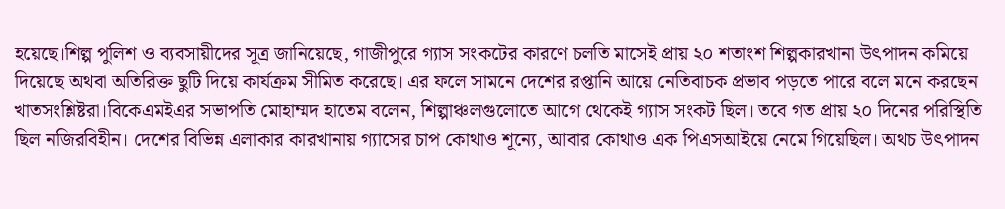হয়েছে।শিল্প পুলিশ ও ব্যবসায়ীদের সূত্র জানিয়েছে, গাজীপুরে গ্যাস সংকটের কারণে চলতি মাসেই প্রায় ২০ শতাংশ শিল্পকারখানা উৎপাদন কমিয়ে দিয়েছে অথবা অতিরিক্ত ছুটি দিয়ে কার্যক্রম সীমিত করেছে। এর ফলে সামনে দেশের রপ্তানি আয়ে নেতিবাচক প্রভাব পড়তে পারে বলে মনে করছেন খাতসংশ্লিষ্টরা।বিকেএমইএর সভাপতি মোহাম্মদ হাতেম বলেন, শিল্পাঞ্চলগুলোতে আগে থেকেই গ্যাস সংকট ছিল। তবে গত প্রায় ২০ দিনের পরিস্থিতি ছিল নজিরবিহীন। দেশের বিভিন্ন এলাকার কারখানায় গ্যাসের চাপ কোথাও শূন্যে, আবার কোথাও এক পিএসআইয়ে নেমে গিয়েছিল। অথচ উৎপাদন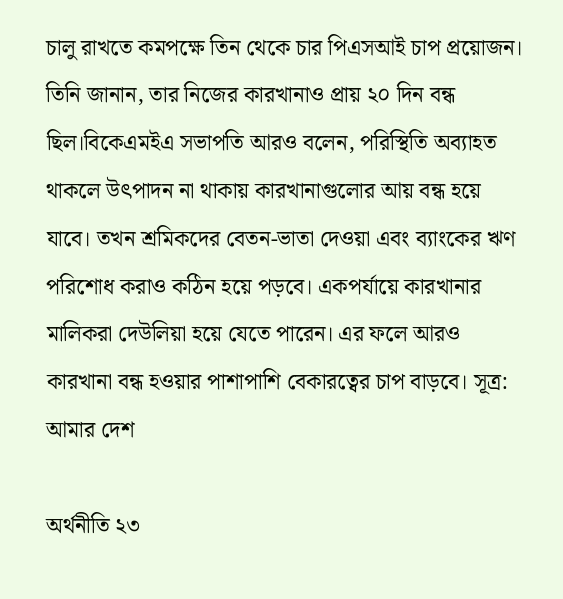চালু রাখতে কমপক্ষে তিন থেকে চার পিএসআই চাপ প্রয়োজন। তিনি জানান, তার নিজের কারখানাও প্রায় ২০ দিন বন্ধ ছিল।বিকেএমইএ সভাপতি আরও বলেন, পরিস্থিতি অব্যাহত থাকলে উৎপাদন না থাকায় কারখানাগুলোর আয় বন্ধ হয়ে যাবে। তখন শ্রমিকদের বেতন-ভাতা দেওয়া এবং ব্যাংকের ঋণ পরিশোধ করাও কঠিন হয়ে পড়বে। একপর্যায়ে কারখানার মালিকরা দেউলিয়া হয়ে যেতে পারেন। এর ফলে আরও কারখানা বন্ধ হওয়ার পাশাপাশি বেকারত্বের চাপ বাড়বে। সূত্র: আমার দেশ

অর্থনীতি ২৩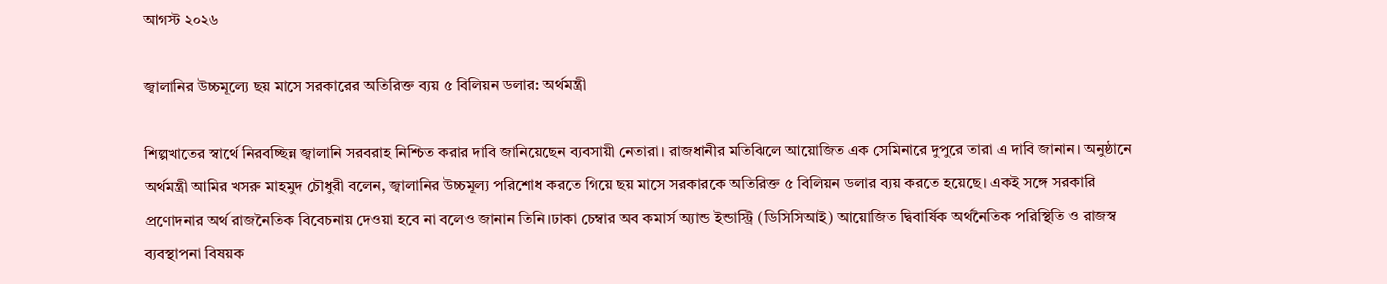আগস্ট ২০২৬

জ্বালানির উচ্চমূল্যে ছয় মাসে সরকারের অতিরিক্ত ব্যয় ৫ বিলিয়ন ডলার: অর্থমন্ত্রী

শিল্পখাতের স্বার্থে নিরবচ্ছিন্ন জ্বালানি সরবরাহ নিশ্চিত করার দাবি জানিয়েছেন ব্যবসায়ী নেতারা। রাজধানীর মতিঝিলে আয়োজিত এক সেমিনারে দুপুরে তারা এ দাবি জানান। অনুষ্ঠানে অর্থমন্ত্রী আমির খসরু মাহমুদ চৌধুরী বলেন, জ্বালানির উচ্চমূল্য পরিশোধ করতে গিয়ে ছয় মাসে সরকারকে অতিরিক্ত ৫ বিলিয়ন ডলার ব্যয় করতে হয়েছে। একই সঙ্গে সরকারি প্রণোদনার অর্থ রাজনৈতিক বিবেচনায় দেওয়া হবে না বলেও জানান তিনি।ঢাকা চেম্বার অব কমার্স অ্যান্ড ইন্ডাস্ট্রি (ডিসিসিআই) আয়োজিত দ্বিবার্ষিক অর্থনৈতিক পরিস্থিতি ও রাজস্ব ব্যবস্থাপনা বিষয়ক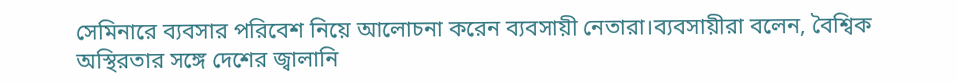সেমিনারে ব্যবসার পরিবেশ নিয়ে আলোচনা করেন ব্যবসায়ী নেতারা।ব্যবসায়ীরা বলেন, বৈশ্বিক অস্থিরতার সঙ্গে দেশের জ্বালানি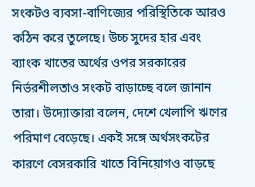সংকটও ব্যবসা-বাণিজ্যের পরিস্থিতিকে আরও কঠিন করে তুলেছে। উচ্চ সুদের হার এবং ব্যাংক খাতের অর্থের ওপর সরকারের নির্ভরশীলতাও সংকট বাড়াচ্ছে বলে জানান তারা। উদ্যোক্তারা বলেন, দেশে খেলাপি ঋণের পরিমাণ বেড়েছে। একই সঙ্গে অর্থসংকটের কারণে বেসরকারি খাতে বিনিয়োগও বাড়ছে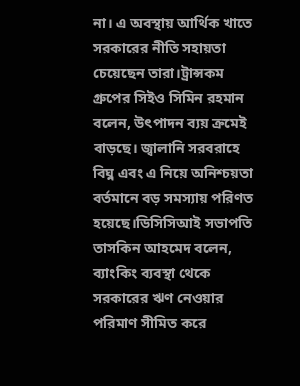না। এ অবস্থায় আর্থিক খাতে সরকারের নীতি সহায়তা চেয়েছেন তারা।ট্রান্সকম গ্রুপের সিইও সিমিন রহমান বলেন, উৎপাদন ব্যয় ক্রমেই বাড়ছে। জ্বালানি সরবরাহে বিঘ্ন এবং এ নিয়ে অনিশ্চয়তা বর্তমানে বড় সমস্যায় পরিণত হয়েছে।ডিসিসিআই সভাপতি তাসকিন আহমেদ বলেন, ব্যাংকিং ব্যবস্থা থেকে সরকারের ঋণ নেওয়ার পরিমাণ সীমিত করে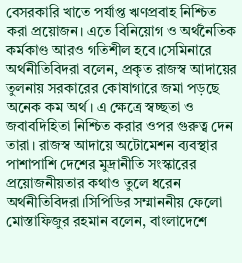বেসরকারি খাতে পর্যাপ্ত ঋণপ্রবাহ নিশ্চিত করা প্রয়োজন। এতে বিনিয়োগ ও অর্থনৈতিক কর্মকাণ্ড আরও গতিশীল হবে।সেমিনারে অর্থনীতিবিদরা বলেন, প্রকৃত রাজস্ব আদায়ের তুলনায় সরকারের কোষাগারে জমা পড়ছে অনেক কম অর্থ। এ ক্ষেত্রে স্বচ্ছতা ও জবাবদিহিতা নিশ্চিত করার ওপর গুরুত্ব দেন তারা। রাজস্ব আদায়ে অটোমেশন ব্যবস্থার পাশাপাশি দেশের মুদ্রানীতি সংস্কারের প্রয়োজনীয়তার কথাও তুলে ধরেন অর্থনীতিবিদরা।সিপিডির সম্মাননীয় ফেলো মোস্তাফিজুর রহমান বলেন, বাংলাদেশে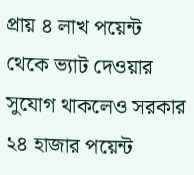প্রায় ৪ লাখ পয়েন্ট থেকে ভ্যাট দেওয়ার সুযোগ থাকলেও সরকার ২৪ হাজার পয়েন্ট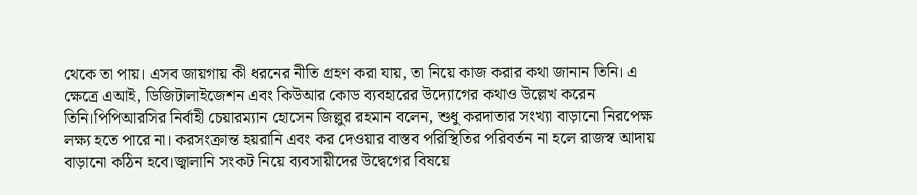থেকে তা পায়। এসব জায়গায় কী ধরনের নীতি গ্রহণ করা যায়, তা নিয়ে কাজ করার কথা জানান তিনি। এ ক্ষেত্রে এআই, ডিজিটালাইজেশন এবং কিউআর কোড ব্যবহারের উদ্যোগের কথাও উল্লেখ করেন তিনি।পিপিআরসির নির্বাহী চেয়ারম্যান হোসেন জিল্লুর রহমান বলেন, শুধু করদাতার সংখ্যা বাড়ানো নিরপেক্ষ লক্ষ্য হতে পারে না। করসংক্রান্ত হয়রানি এবং কর দেওয়ার বাস্তব পরিস্থিতির পরিবর্তন না হলে রাজস্ব আদায় বাড়ানো কঠিন হবে।জ্বালানি সংকট নিয়ে ব্যবসায়ীদের উদ্বেগের বিষয়ে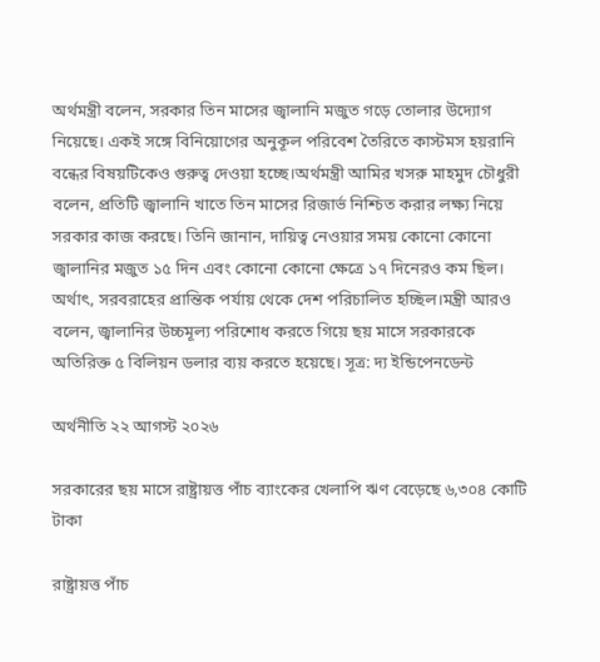অর্থমন্ত্রী বলেন, সরকার তিন মাসের জ্বালানি মজুত গড়ে তোলার উদ্যোগ নিয়েছে। একই সঙ্গে বিনিয়োগের অনুকূল পরিবেশ তৈরিতে কাস্টমস হয়রানি বন্ধের বিষয়টিকেও গুরুত্ব দেওয়া হচ্ছে।অর্থমন্ত্রী আমির খসরু মাহমুদ চৌধুরী বলেন, প্রতিটি জ্বালানি খাতে তিন মাসের রিজার্ভ নিশ্চিত করার লক্ষ্য নিয়ে সরকার কাজ করছে। তিনি জানান, দায়িত্ব নেওয়ার সময় কোনো কোনো জ্বালানির মজুত ১৫ দিন এবং কোনো কোনো ক্ষেত্রে ১৭ দিনেরও কম ছিল। অর্থাৎ, সরবরাহের প্রান্তিক পর্যায় থেকে দেশ পরিচালিত হচ্ছিল।মন্ত্রী আরও বলেন, জ্বালানির উচ্চমূল্য পরিশোধ করতে গিয়ে ছয় মাসে সরকারকে অতিরিক্ত ৫ বিলিয়ন ডলার ব্যয় করতে হয়েছে। সূত্র: দ্য ইন্ডিপেনডেন্ট

অর্থনীতি ২২ আগস্ট ২০২৬

সরকারের ছয় মাসে রাষ্ট্রায়ত্ত পাঁচ ব্যাংকের খেলাপি ঋণ বেড়েছে ৬,৩০৪ কোটি টাকা

রাষ্ট্রায়ত্ত পাঁচ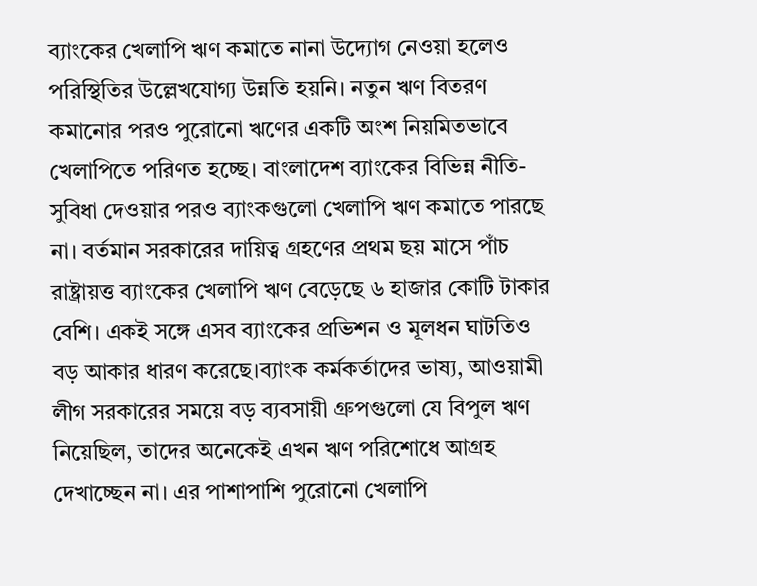ব্যাংকের খেলাপি ঋণ কমাতে নানা উদ্যোগ নেওয়া হলেও পরিস্থিতির উল্লেখযোগ্য উন্নতি হয়নি। নতুন ঋণ বিতরণ কমানোর পরও পুরোনো ঋণের একটি অংশ নিয়মিতভাবে খেলাপিতে পরিণত হচ্ছে। বাংলাদেশ ব্যাংকের বিভিন্ন নীতি-সুবিধা দেওয়ার পরও ব্যাংকগুলো খেলাপি ঋণ কমাতে পারছে না। বর্তমান সরকারের দায়িত্ব গ্রহণের প্রথম ছয় মাসে পাঁচ রাষ্ট্রায়ত্ত ব্যাংকের খেলাপি ঋণ বেড়েছে ৬ হাজার কোটি টাকার বেশি। একই সঙ্গে এসব ব্যাংকের প্রভিশন ও মূলধন ঘাটতিও বড় আকার ধারণ করেছে।ব্যাংক কর্মকর্তাদের ভাষ্য, আওয়ামী লীগ সরকারের সময়ে বড় ব্যবসায়ী গ্রুপগুলো যে বিপুল ঋণ নিয়েছিল, তাদের অনেকেই এখন ঋণ পরিশোধে আগ্রহ দেখাচ্ছেন না। এর পাশাপাশি পুরোনো খেলাপি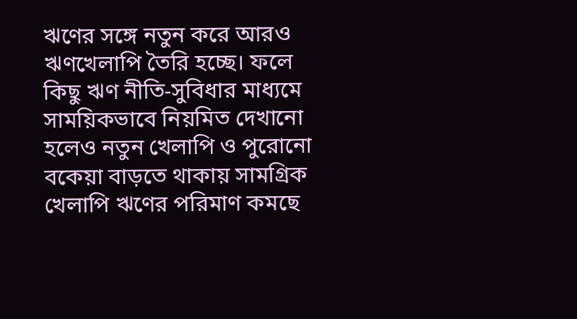ঋণের সঙ্গে নতুন করে আরও ঋণখেলাপি তৈরি হচ্ছে। ফলে কিছু ঋণ নীতি-সুবিধার মাধ্যমে সাময়িকভাবে নিয়মিত দেখানো হলেও নতুন খেলাপি ও পুরোনো বকেয়া বাড়তে থাকায় সামগ্রিক খেলাপি ঋণের পরিমাণ কমছে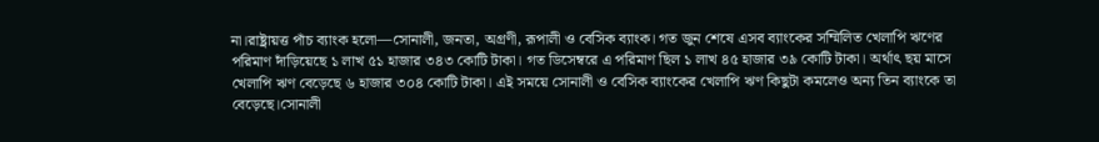না।রাষ্ট্রায়ত্ত পাঁচ ব্যাংক হলো—সোনালী, জনতা, অগ্রণী, রূপালী ও বেসিক ব্যাংক। গত জুন শেষে এসব ব্যাংকের সম্মিলিত খেলাপি ঋণের পরিমাণ দাঁড়িয়েছে ১ লাখ ৫১ হাজার ৩৪৩ কোটি টাকা। গত ডিসেম্বরে এ পরিমাণ ছিল ১ লাখ ৪৫ হাজার ৩৯ কোটি টাকা। অর্থাৎ ছয় মাসে খেলাপি ঋণ বেড়েছে ৬ হাজার ৩০৪ কোটি টাকা। এই সময়ে সোনালী ও বেসিক ব্যাংকের খেলাপি ঋণ কিছুটা কমলেও অন্য তিন ব্যাংকে তা বেড়েছে।সোনালী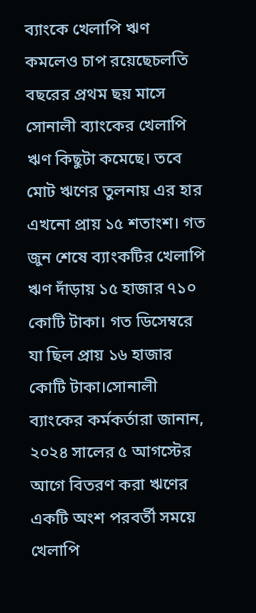ব্যাংকে খেলাপি ঋণ কমলেও চাপ রয়েছেচলতি বছরের প্রথম ছয় মাসে সোনালী ব্যাংকের খেলাপি ঋণ কিছুটা কমেছে। তবে মোট ঋণের তুলনায় এর হার এখনো প্রায় ১৫ শতাংশ। গত জুন শেষে ব্যাংকটির খেলাপি ঋণ দাঁড়ায় ১৫ হাজার ৭১০ কোটি টাকা। গত ডিসেম্বরে যা ছিল প্রায় ১৬ হাজার কোটি টাকা।সোনালী ব্যাংকের কর্মকর্তারা জানান, ২০২৪ সালের ৫ আগস্টের আগে বিতরণ করা ঋণের একটি অংশ পরবর্তী সময়ে খেলাপি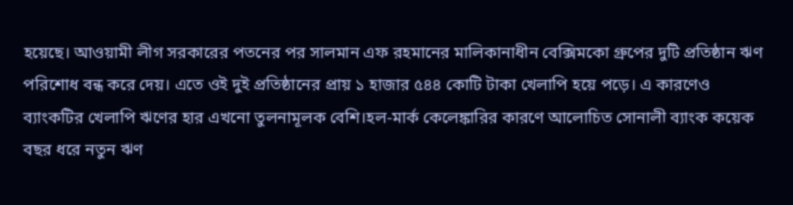হয়েছে। আওয়ামী লীগ সরকারের পতনের পর সালমান এফ রহমানের মালিকানাধীন বেক্সিমকো গ্রুপের দুটি প্রতিষ্ঠান ঋণ পরিশোধ বন্ধ করে দেয়। এতে ওই দুই প্রতিষ্ঠানের প্রায় ১ হাজার ৫৪৪ কোটি টাকা খেলাপি হয়ে পড়ে। এ কারণেও ব্যাংকটির খেলাপি ঋণের হার এখনো তুলনামূলক বেশি।হল-মার্ক কেলেঙ্কারির কারণে আলোচিত সোনালী ব্যাংক কয়েক বছর ধরে নতুন ঋণ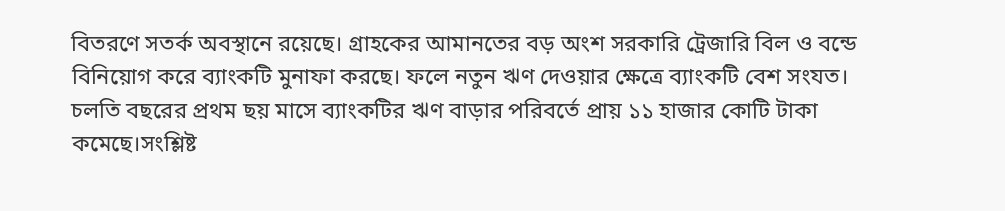বিতরণে সতর্ক অবস্থানে রয়েছে। গ্রাহকের আমানতের বড় অংশ সরকারি ট্রেজারি বিল ও বন্ডে বিনিয়োগ করে ব্যাংকটি মুনাফা করছে। ফলে নতুন ঋণ দেওয়ার ক্ষেত্রে ব্যাংকটি বেশ সংযত। চলতি বছরের প্রথম ছয় মাসে ব্যাংকটির ঋণ বাড়ার পরিবর্তে প্রায় ১১ হাজার কোটি টাকা কমেছে।সংশ্লিষ্ট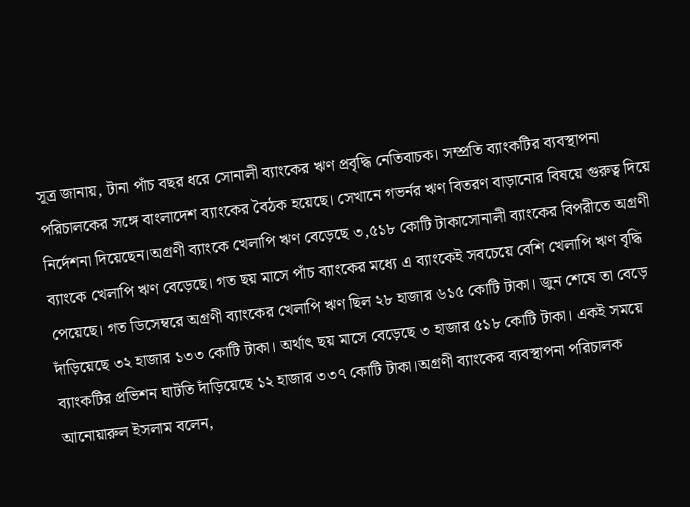সূত্র জানায়, টানা পাঁচ বছর ধরে সোনালী ব্যাংকের ঋণ প্রবৃদ্ধি নেতিবাচক। সম্প্রতি ব্যাংকটির ব্যবস্থাপনা পরিচালকের সঙ্গে বাংলাদেশ ব্যাংকের বৈঠক হয়েছে। সেখানে গভর্নর ঋণ বিতরণ বাড়ানোর বিষয়ে গুরুত্ব দিয়ে নির্দেশনা দিয়েছেন।অগ্রণী ব্যাংকে খেলাপি ঋণ বেড়েছে ৩,৫১৮ কোটি টাকাসোনালী ব্যাংকের বিপরীতে অগ্রণী ব্যাংকে খেলাপি ঋণ বেড়েছে। গত ছয় মাসে পাঁচ ব্যাংকের মধ্যে এ ব্যাংকেই সবচেয়ে বেশি খেলাপি ঋণ বৃদ্ধি পেয়েছে। গত ডিসেম্বরে অগ্রণী ব্যাংকের খেলাপি ঋণ ছিল ২৮ হাজার ৬১৫ কোটি টাকা। জুন শেষে তা বেড়ে দাঁড়িয়েছে ৩২ হাজার ১৩৩ কোটি টাকা। অর্থাৎ ছয় মাসে বেড়েছে ৩ হাজার ৫১৮ কোটি টাকা। একই সময়ে ব্যাংকটির প্রভিশন ঘাটতি দাঁড়িয়েছে ১২ হাজার ৩৩৭ কোটি টাকা।অগ্রণী ব্যাংকের ব্যবস্থাপনা পরিচালক আনোয়ারুল ইসলাম বলেন,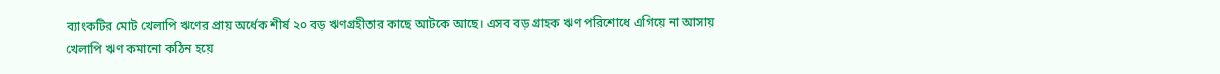ব্যাংকটির মোট খেলাপি ঋণের প্রায় অর্ধেক শীর্ষ ২০ বড় ঋণগ্রহীতার কাছে আটকে আছে। এসব বড় গ্রাহক ঋণ পরিশোধে এগিয়ে না আসায় খেলাপি ঋণ কমানো কঠিন হয়ে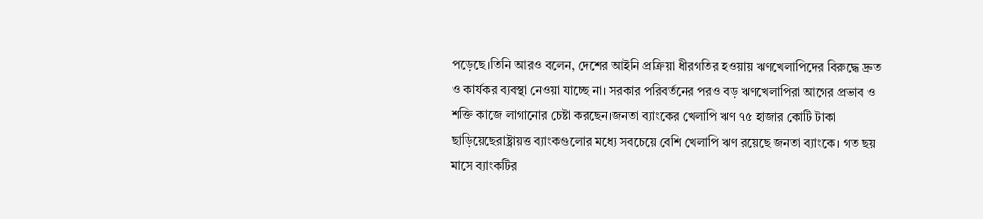পড়েছে।তিনি আরও বলেন, দেশের আইনি প্রক্রিয়া ধীরগতির হওয়ায় ঋণখেলাপিদের বিরুদ্ধে দ্রুত ও কার্যকর ব্যবস্থা নেওয়া যাচ্ছে না। সরকার পরিবর্তনের পরও বড় ঋণখেলাপিরা আগের প্রভাব ও শক্তি কাজে লাগানোর চেষ্টা করছেন।জনতা ব্যাংকের খেলাপি ঋণ ৭৫ হাজার কোটি টাকা ছাড়িয়েছেরাষ্ট্রায়ত্ত ব্যাংকগুলোর মধ্যে সবচেয়ে বেশি খেলাপি ঋণ রয়েছে জনতা ব্যাংকে। গত ছয় মাসে ব্যাংকটির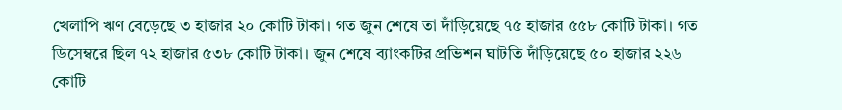খেলাপি ঋণ বেড়েছে ৩ হাজার ২০ কোটি টাকা। গত জুন শেষে তা দাঁড়িয়েছে ৭৫ হাজার ৫৫৮ কোটি টাকা। গত ডিসেম্বরে ছিল ৭২ হাজার ৫৩৮ কোটি টাকা। জুন শেষে ব্যাংকটির প্রভিশন ঘাটতি দাঁড়িয়েছে ৫০ হাজার ২২৬ কোটি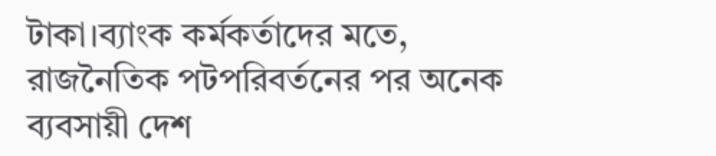টাকা।ব্যাংক কর্মকর্তাদের মতে, রাজনৈতিক পটপরিবর্তনের পর অনেক ব্যবসায়ী দেশ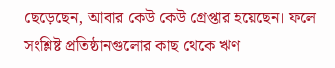ছেড়েছেন, আবার কেউ কেউ গ্রেপ্তার হয়েছেন। ফলে সংশ্লিষ্ট প্রতিষ্ঠানগুলোর কাছ থেকে ঋণ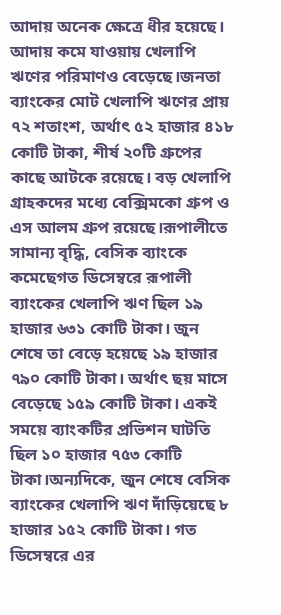আদায় অনেক ক্ষেত্রে ধীর হয়েছে। আদায় কমে যাওয়ায় খেলাপি ঋণের পরিমাণও বেড়েছে।জনতা ব্যাংকের মোট খেলাপি ঋণের প্রায় ৭২ শতাংশ, অর্থাৎ ৫২ হাজার ৪১৮ কোটি টাকা, শীর্ষ ২০টি গ্রুপের কাছে আটকে রয়েছে। বড় খেলাপি গ্রাহকদের মধ্যে বেক্সিমকো গ্রুপ ও এস আলম গ্রুপ রয়েছে।রূপালীতে সামান্য বৃদ্ধি, বেসিক ব্যাংকে কমেছেগত ডিসেম্বরে রূপালী ব্যাংকের খেলাপি ঋণ ছিল ১৯ হাজার ৬৩১ কোটি টাকা। জুন শেষে তা বেড়ে হয়েছে ১৯ হাজার ৭৯০ কোটি টাকা। অর্থাৎ ছয় মাসে বেড়েছে ১৫৯ কোটি টাকা। একই সময়ে ব্যাংকটির প্রভিশন ঘাটতি ছিল ১০ হাজার ৭৫৩ কোটি টাকা।অন্যদিকে, জুন শেষে বেসিক ব্যাংকের খেলাপি ঋণ দাঁড়িয়েছে ৮ হাজার ১৫২ কোটি টাকা। গত ডিসেম্বরে এর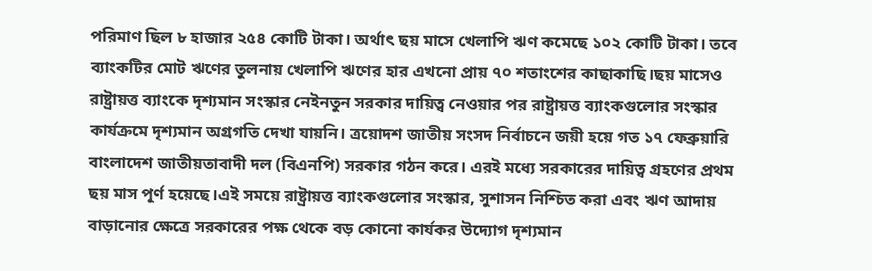পরিমাণ ছিল ৮ হাজার ২৫৪ কোটি টাকা। অর্থাৎ ছয় মাসে খেলাপি ঋণ কমেছে ১০২ কোটি টাকা। তবে ব্যাংকটির মোট ঋণের তুলনায় খেলাপি ঋণের হার এখনো প্রায় ৭০ শতাংশের কাছাকাছি।ছয় মাসেও রাষ্ট্রায়ত্ত ব্যাংকে দৃশ্যমান সংস্কার নেইনতুন সরকার দায়িত্ব নেওয়ার পর রাষ্ট্রায়ত্ত ব্যাংকগুলোর সংস্কার কার্যক্রমে দৃশ্যমান অগ্রগতি দেখা যায়নি। ত্রয়োদশ জাতীয় সংসদ নির্বাচনে জয়ী হয়ে গত ১৭ ফেব্রুয়ারি বাংলাদেশ জাতীয়তাবাদী দল (বিএনপি) সরকার গঠন করে। এরই মধ্যে সরকারের দায়িত্ব গ্রহণের প্রথম ছয় মাস পূর্ণ হয়েছে।এই সময়ে রাষ্ট্রায়ত্ত ব্যাংকগুলোর সংস্কার, সুশাসন নিশ্চিত করা এবং ঋণ আদায় বাড়ানোর ক্ষেত্রে সরকারের পক্ষ থেকে বড় কোনো কার্যকর উদ্যোগ দৃশ্যমান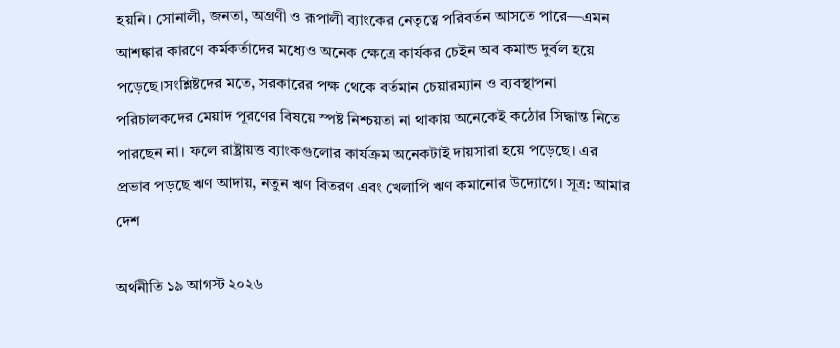হয়নি। সোনালী, জনতা, অগ্রণী ও রূপালী ব্যাংকের নেতৃত্বে পরিবর্তন আসতে পারে—এমন আশঙ্কার কারণে কর্মকর্তাদের মধ্যেও অনেক ক্ষেত্রে কার্যকর চেইন অব কমান্ড দুর্বল হয়ে পড়েছে।সংশ্লিষ্টদের মতে, সরকারের পক্ষ থেকে বর্তমান চেয়ারম্যান ও ব্যবস্থাপনা পরিচালকদের মেয়াদ পূরণের বিষয়ে স্পষ্ট নিশ্চয়তা না থাকায় অনেকেই কঠোর সিদ্ধান্ত নিতে পারছেন না। ফলে রাষ্ট্রায়ত্ত ব্যাংকগুলোর কার্যক্রম অনেকটাই দায়সারা হয়ে পড়েছে। এর প্রভাব পড়ছে ঋণ আদায়, নতুন ঋণ বিতরণ এবং খেলাপি ঋণ কমানোর উদ্যোগে। সূত্র: আমার দেশ

অর্থনীতি ১৯ আগস্ট ২০২৬